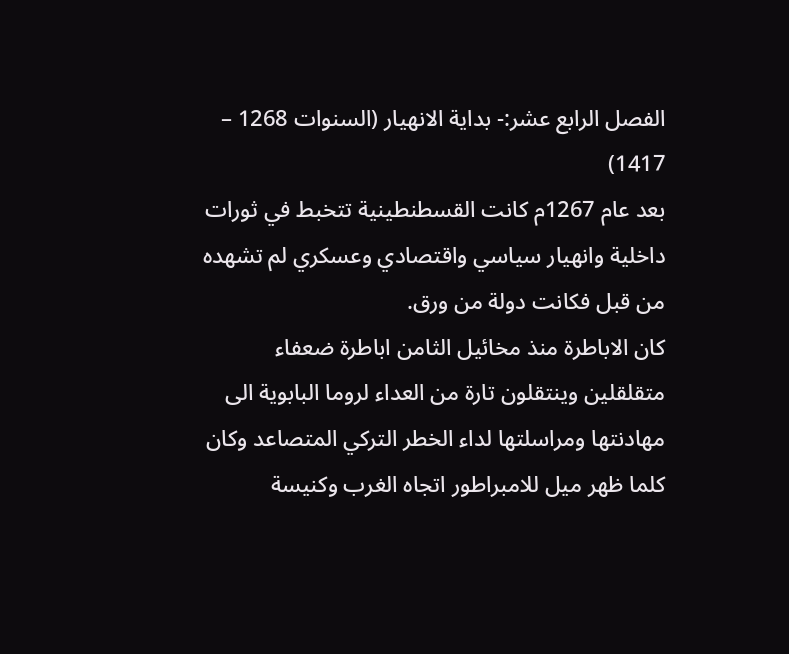الفصل الرابع عشر:- بداية الانهيار (السنوات 1268 – 1417)
بعد عام 1267م كانت القسطنطينية تتخبط في ثورات داخلية وانهيار سياسي واقتصادي وعسكري لم تشهده من قبل فكانت دولة من ورق.
كان الاباطرة منذ مخائيل الثامن اباطرة ضعفاء متقلقلين وينتقلون تارة من العداء لروما البابوية الى مهادنتها ومراسلتها لداء الخطر التركي المتصاعد وكان كلما ظهر ميل للامبراطور اتجاه الغرب وكنيسة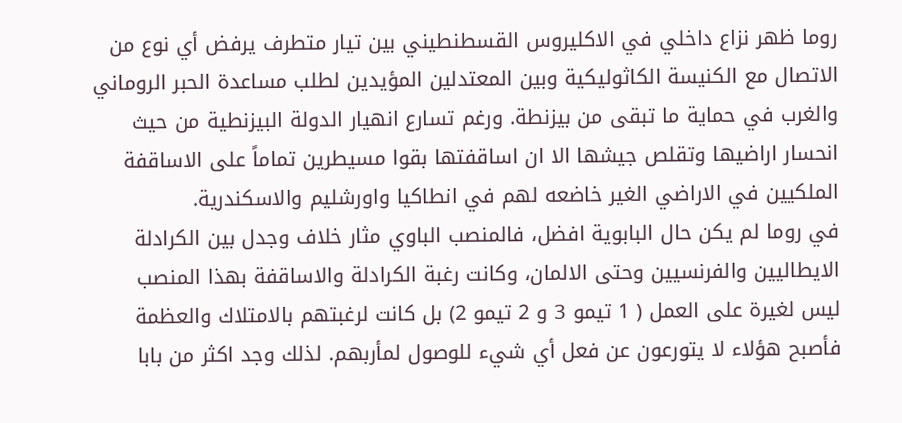روما ظهر نزاع داخلي في الاكليروس القسطنطيني بين تيار متطرف يرفض أي نوع من الاتصال مع الكنيسة الكاثوليكية وبين المعتدلين المؤيدين لطلب مساعدة الحبر الروماني والغرب في حماية ما تبقى من بيزنطة. ورغم تسارع انهيار الدولة البيزنطية من حيث انحسار اراضيها وتقلص جيشها الا ان اساقفتها بقوا مسيطرين تماماً على الاساقفة الملكيين في الاراضي الغير خاضعه لهم في انطاكيا واورشليم والاسكندرية.
في روما لم يكن حال البابوية افضل، فالمنصب الباوي مثار خلاف وجدل بين الكرادلة الايطاليين والفرنسيين وحتى الالمان، وكانت رغبة الكرادلة والاساقفة بهذا المنصب ليس لغيرة على العمل ( 1 تيمو 3 و 2 تيمو 2) بل كانت لرغبتهم بالامتلاك والعظمة فأصبح هؤلاء لا يتورعون عن فعل أي شيء للوصول لمأربهم. لذلك وجد اكثر من بابا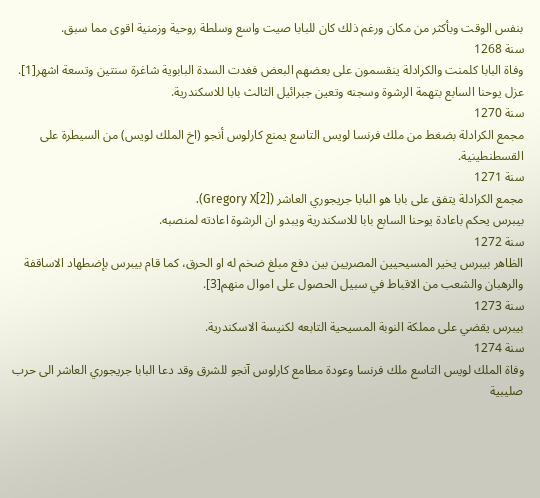بنفس الوقت وبأكثر من مكان ورغم ذلك كان للبابا صيت واسع وسلطة روحية وزمنية اقوى مما سبق.
سنة 1268
وفاة البابا كلمنت والكرادلة ينقسمون على بعضهم البعض فغدت السدة البابوية شاغرة سنتين وتسعة اشهر[1].
عزل يوحنا السابع بتهمة الرشوة وسجنه وتعين جبرائيل الثالث بابا للاسكندرية.
سنة 1270
مجمع الكرادلة بضغط من ملك فرنسا لويس التاسع يمنع كارلوس أنجو (اخ الملك لويس) من السيطرة على القسطنطينية.
سنة 1271
مجمع الكرادلة يتفق على بابا هو البابا جريجوري العاشر (Gregory X[2]).
بيبرس يحكم باعادة يوحنا السابع بابا للاسكندرية ويبدو ان الرشوة اعادته لمنصبه.
سنة 1272
الظاهر بيبرس يخير المسيحيين المصريين بين دفع مبلغ ضخم له او الحرق، كما قام بيبرس بإضطهاد الاساقفة والرهبان والشعب من الاقباط في سبيل الحصول على اموال منهم[3].
سنة 1273
بيبرس يقضي على مملكة النوبة المسيحية التابعه لكنيسة الاسكندرية.
سنة 1274
وفاة الملك لويس التاسع ملك فرنسا وعودة مطامع كارلوس آنجو للشرق وقد دعا البابا جريجوري العاشر الى حرب صليبية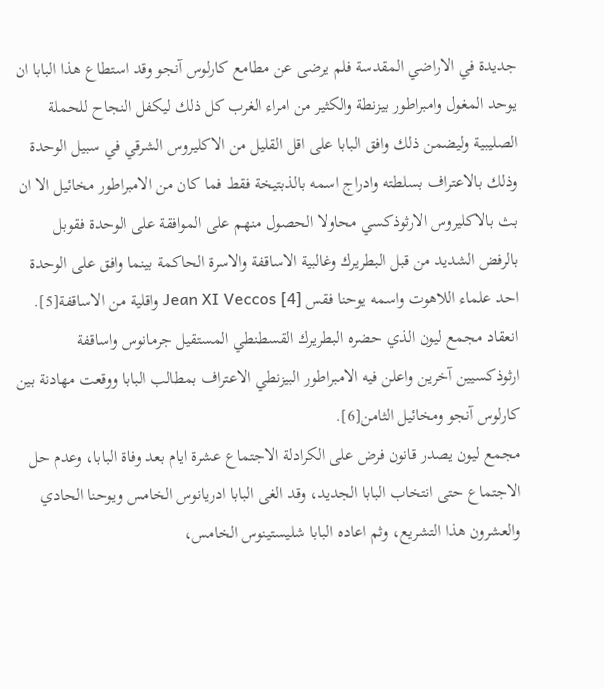جديدة في الاراضي المقدسة فلم يرضى عن مطامع كارلوس آنجو وقد استطاع هذا البابا ان يوحد المغول وامبراطور بيزنطة والكثير من امراء الغرب كل ذلك ليكفل النجاح للحملة الصليبية وليضمن ذلك وافق البابا على اقل القليل من الاكليروس الشرقي في سبيل الوحدة وذلك بالاعتراف بسلطته وادراج اسمه بالذبتيخة فقط فما كان من الامبراطور مخائيل الا ان بث بالاكليروس الارثوذكسي محاولا الحصول منهم على الموافقة على الوحدة فقوبل بالرفض الشديد من قبل البطريرك وغالبية الاساقفة والاسرة الحاكمة بينما وافق على الوحدة احد علماء اللاهوت واسمه يوحنا فقس Jean XI Veccos [4] واقلية من الاساقفة[5].
انعقاد مجمع ليون الذي حضره البطريرك القسطنطي المستقيل جرمانوس واساقفة ارثوذكسيين آخرين واعلن فيه الامبراطور البيزنطي الاعتراف بمطالب البابا ووقعت مهادنة بين كارلوس آنجو ومخائيل الثامن[6].
مجمع ليون يصدر قانون فرض على الكرادلة الاجتماع عشرة ايام بعد وفاة البابا، وعدم حل الاجتماع حتى انتخاب البابا الجديد، وقد الغى البابا ادريانوس الخامس ويوحنا الحادي والعشرون هذا التشريع، وثم اعاده البابا شليستينوس الخامس،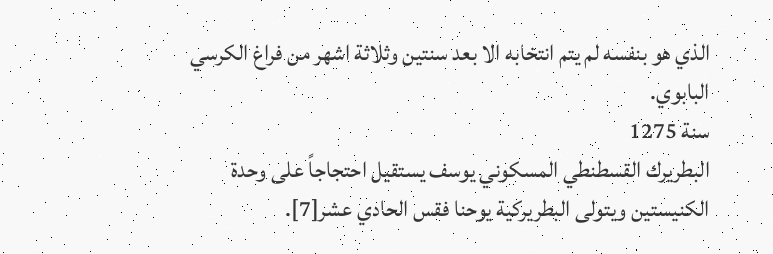الذي هو بنفسه لم يتم انتخابه الا بعد سنتين وثلاثة اشهر من فراغ الكرسي البابوي.
سنة 1275
البطريرك القسطنطي المسكوني يوسف يستقيل احتجاجاً على وحدة الكنيستين ويتولى البطريركية يوحنا فقس الحادي عشر[7].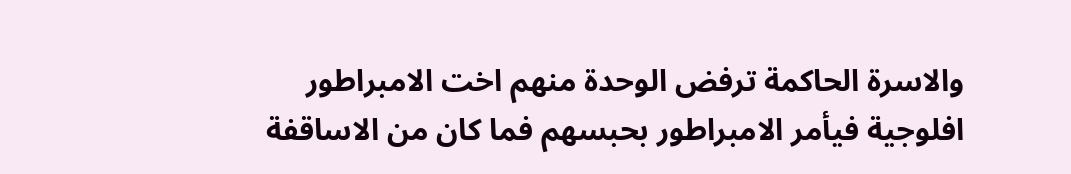والاسرة الحاكمة ترفض الوحدة منهم اخت الامبراطور افلوجية فيأمر الامبراطور بحبسهم فما كان من الاساقفة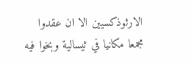الارثوذكسيين الا ان عقدوا مجمعا مكانيا في ثيسالية وبخوا فيه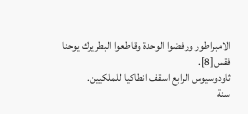الامبراطور ورفضوا الوحدة وقاطعوا البطريرك يوحنا فقس[8].
ثاودوسيوس الرابع اسقف انطاكيا للملكيين.
سنة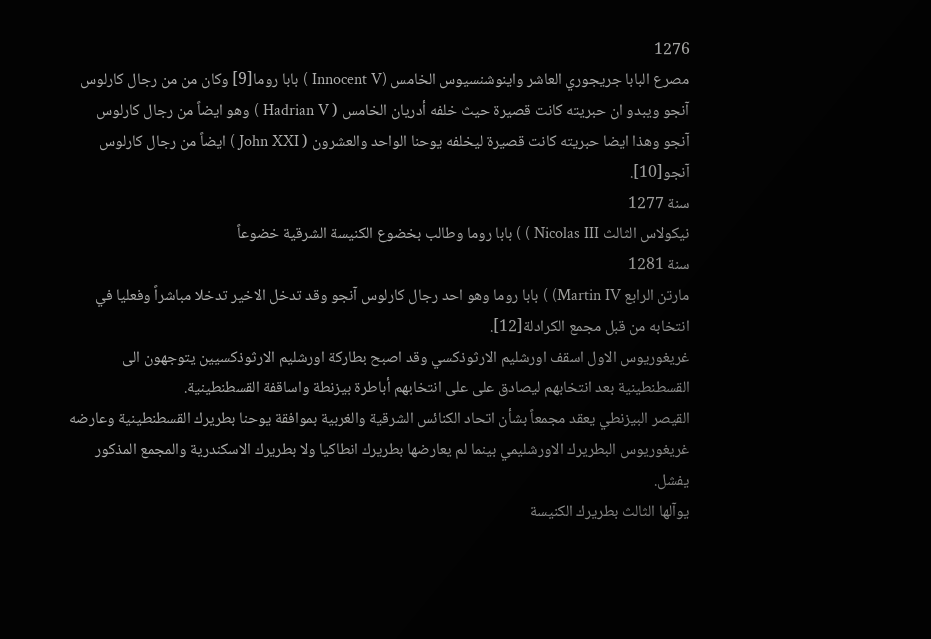1276
مصرع البابا جريجوري العاشر واينوشنسيوس الخامس (Innocent V ) بابا روما[9] وكان من من رجال كارلوس آنجو ويبدو ان حبريته كانت قصيرة حيث خلفه أدريان الخامس ( Hadrian V ) وهو ايضاً من رجال كارلوس آنجو وهذا ايضا حبريته كانت قصيرة ليخلفه يوحنا الواحد والعشرون ( John XXI ) ايضاً من رجال كارلوس آنجو[10].
سنة 1277
نيكولاس الثالث Nicolas III ) ) بابا روما وطالب بخضوع الكنيسة الشرقية خضوعاً
سنة 1281
مارتن الرابع Martin IV) ) بابا روما وهو احد رجال كارلوس آنجو وقد تدخل الاخير تدخلا مباشراً وفعليا في انتخابه من قبل مجمع الكرادلة[12].
غريغوريوس الاول اسقف اورشليم الارثوذكسي وقد اصبح بطاركة اورشليم الارثوذكسيين يتوجهون الى القسطنطينية بعد انتخابهم ليصادق على على انتخابهم أباطرة بيزنطة واساقفة القسطنطينية.
القيصر البيزنطي يعقد مجمعاً بشأن اتحاد الكنائس الشرقية والغربية بموافقة يوحنا بطريرك القسطنطينية وعارضه غريغوريوس البطريرك الاورشليمي بينما لم يعارضها بطريرك انطاكيا ولا بطريرك الاسكندرية والمجمع المذكور يفشل.
يوآلها الثالث بطريرك الكنيسة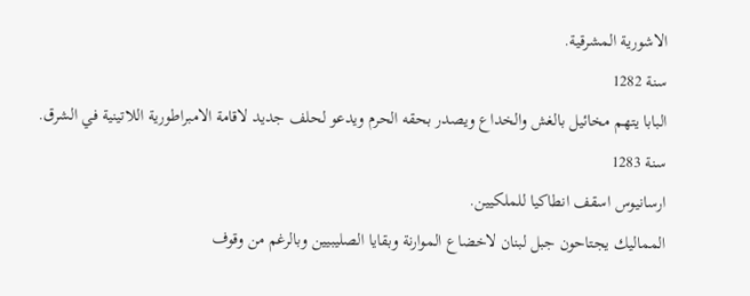الاشورية المشرقية.
سنة 1282
البابا يتهم مخائيل بالغش والخداع ويصدر بحقه الحرم ويدعو لحلف جديد لاقامة الامبراطورية اللاتينية في الشرق.
سنة 1283
ارسانيوس اسقف انطاكيا للملكيين.
المماليك يجتاحون جبل لبنان لاخضاع الموارنة وبقايا الصليبيين وبالرغم من وقوف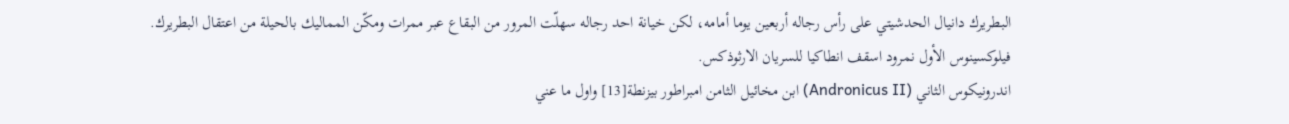البطريرك دانيال الحدشيتي على رأس رجاله أربعين يوما أمامه، لكن خيانة احد رجاله سهلّت المرور من البقاع عبر ممرات ومكّن المماليك بالحيلة من اعتقال البطريرك.
فيلوكسينوس الأول نمرود اسقف انطاكيا للسريان الارثوذكس.
اندرونيكوس الثاني (Andronicus II) ابن مخائيل الثامن امبراطور بيزنطة[13] واول ما عني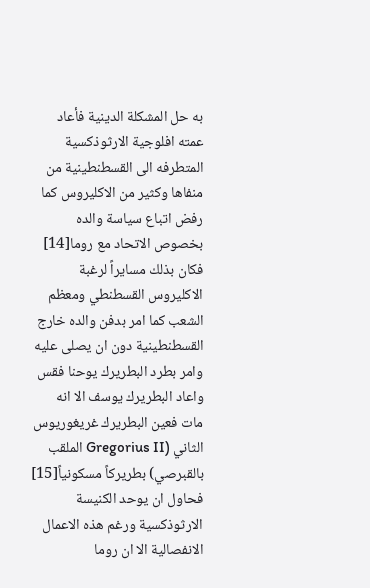به حل المشكلة الدينية فأعاد عمته افلوجية الارثوذكسية المتطرفه الى القسطنطينية من منفاها وكثير من الاكليروس كما رفض اتباع سياسة والده بخصوص الاتحاد مع روما[14] فكان بذلك مسايراً لرغبة الاكليروس القسطنطي ومعظم الشعب كما امر بدفن والده خارج القسطنطينية دون ان يصلى عليه وامر بطرد البطريرك يوحنا فقس واعاد البطريرك يوسف الا انه مات فعين البطريرك غريغوريوس الثاني (Gregorius II الملقب بالقبرصي) بطريركاً مسكونياً[15] فحاول ان يوحد الكنيسة الارثوذكسية ورغم هذه الاعمال الانفصالية الا ان روما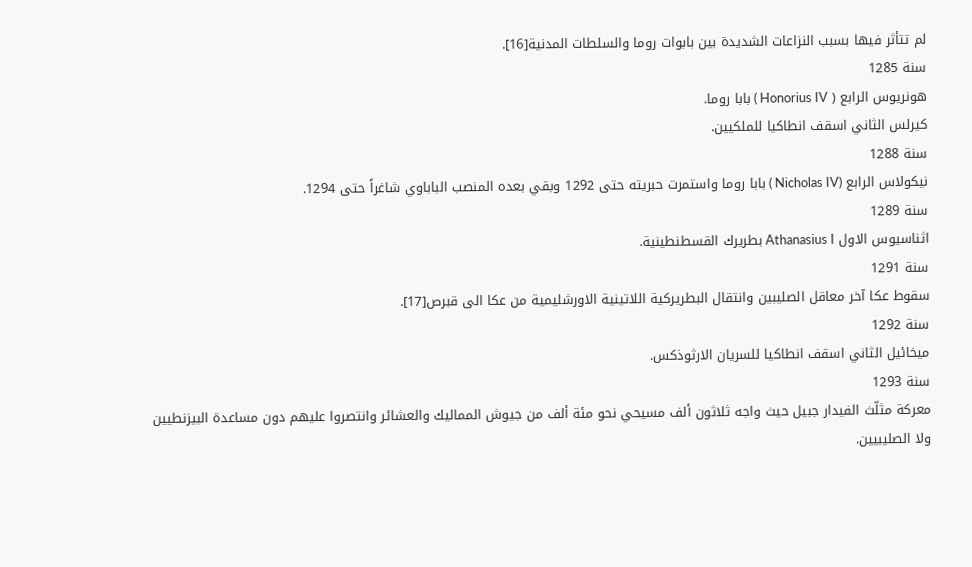لم تتأثر فيها بسبب النزاعات الشديدة بين بابوات روما والسلطات المدنية[16].
سنة 1285
هونريوس الرابع ( Honorius IV ) بابا روما.
كيرلس الثاني اسقف انطاكيا للملكيين.
سنة 1288
نيكولاس الرابع (Nicholas IV ) بابا روما واستمرت حبريته حتى 1292 وبقي بعده المنصب الباباوي شاغراً حتى 1294.
سنة 1289
اثناسيوس الاول Athanasius I بطريرك القسطنطينية.
سنة 1291
سقوط عكا آخر معاقل الصليبين وانتقال البطريركية اللاتينية الاورشليمية من عكا الى قبرص[17].
سنة 1292
ميخائيل الثاني اسقف انطاكيا للسريان الارثوذكس.
سنة 1293
معركة مثلّث الفيدار جبيل حيث واجه ثلاثون ألف مسيحي نحو مئة ألف من جيوش المماليك والعشائر وانتصروا عليهم دون مساعدة البيزنطيين ولا الصليبيين.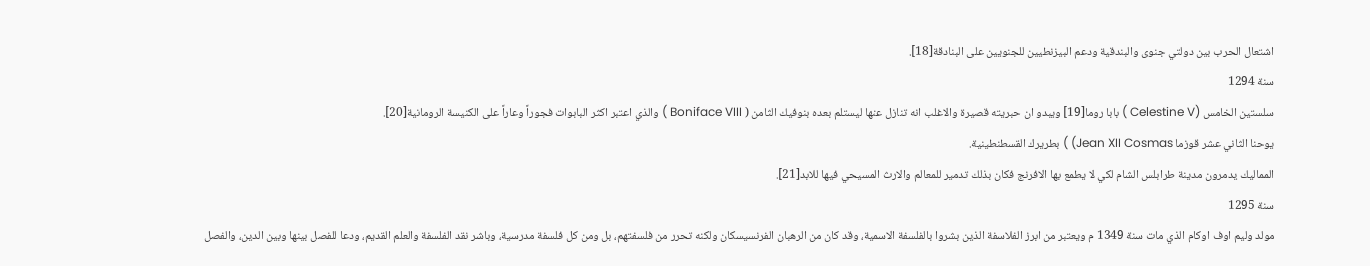اشتعال الحرب بين دولتي جنوى والبندقية ودعم البيزنطيين للجنويين على البنادقة[18].
سنة 1294
سلستين الخامس (Celestine V ) بابا روما[19] ويبدو ان حبريته قصيرة والاغلب انه تنازل عنها ليستلم بعده بنوفيك الثامن ( Boniface VIII ) والذي اعتبر اكثر البابوات فجوراً وعاراً على الكنيسة الرومانية[20].
يوحنا الثاني عشر قوزما Jean XII Cosmas) ) بطريرك القسطنطينية.
المماليك يدمرون مدينة طرابلس الشام لكي لا يطمع بها الافرنج فكان بذلك تدمير للمعالم والارث المسيحي فيها للابد[21].
سنة 1295
مولد وليم اوف اوكام الذي مات سنة 1349 م ويعتبر من ابرز الفلاسفة الذين بشروا بالفلسفة الاسمية، وقد كان من الرهبان الفرنسيسكان ولكنه تحرر من فلسفتهم، بل ومن كل فلسفة مدرسية، وباشر نقد الفلسفة والعلم القديم، ودعا للفصل بينها وبين الدين، والفصل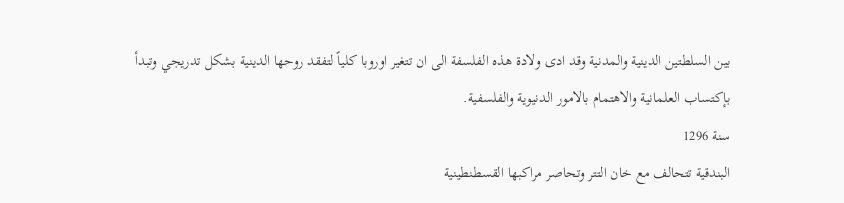بين السلطتين الدينية والمدنية وقد ادى ولادة هذه الفلسفة الى ان تتغير اوروبا كلياً لتفقد روحها الدينية بشكل تدريجي وتبدأ بإكتساب العلمانية والاهتمام بالامور الدنيوية والفلسفية.
سنة 1296
البندقية تتحالف مع خان التتر وتحاصر مراكبها القسطنطينية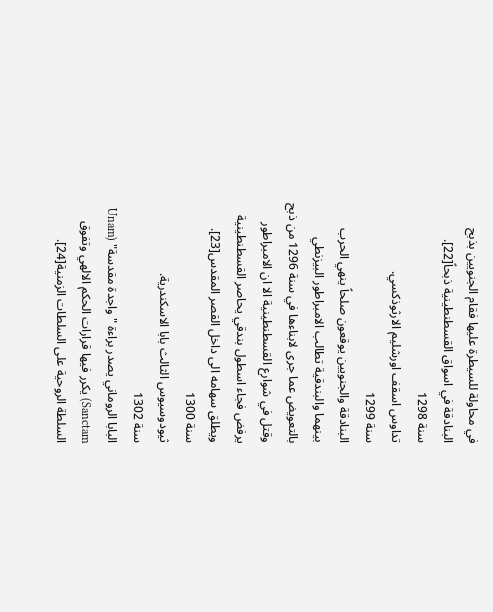في محاولة للسيطرة عليها فقام الجنويين بذبح البنادقة في اسواق القسطنطينية ذبحاً[22].
سنة 1298
تداوس اسقف اورشليم الارثوذكسي.
سنة 1299
البنادقة والجنويين يوقعون صلحاً ينهي الحرب بينهما والبندقية تطالب الامبراطور البيزنطي بالتعويض عما جرى لابناءها في سنة 1296 من ذبح وقتل في شوارع القسطنطينية الا ان الامبراطور يرفض فجاء اسطول بندقي يحاصر القسطنطينية ويطلق سهامه الى داخل القصر المقدس[23].
سنة 1300
ثيودوسيوس الثالث بابا الاسكندرية.
سنة 1302
البابا الروماني يصدر براءة " واجدة مقدسة" (Unam Sanctam) يكرر فيها قرارات الحكم الالهي وتفوق السلطة الروحية على السلطات الزمنية[24].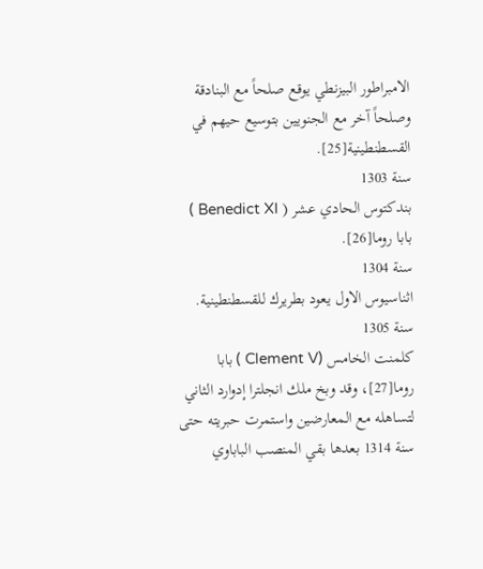الامبراطور البيزنطي يوقع صلحاً مع البنادقة وصلحاً آخر مع الجنويين بتوسيع حيهم في القسطنطينية[25].
سنة 1303
بندكتوس الحادي عشر ( Benedict XI ) بابا روما[26].
سنة 1304
اثناسيوس الاول يعود بطريرك للقسطنطينية.
سنة 1305
كلمنت الخامس (Clement V ) بابا روما[27]، وقد وبخ ملك انجلترا إدوارد الثاني لتساهله مع المعارضين واستمرت حبريته حتى سنة 1314 بعدها بقي المنصب الباباوي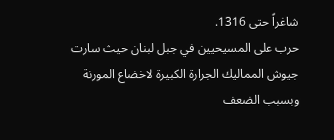شاغراً حتى 1316.
حرب على المسيحيين في جبل لبنان حيث سارت جيوش المماليك الجرارة الكبيرة لاخضاع المورنة وبسبب الضعف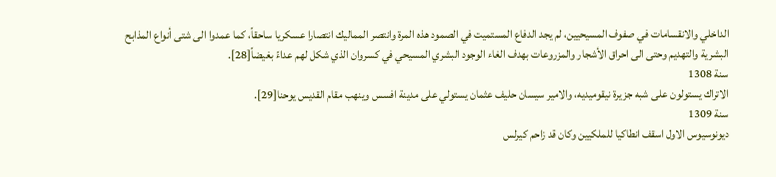الداخلي والانقسامات في صفوف المسيحيين، لم يجد الدفاع المستميت في الصمود هذه المرة وانتصر المماليك انتصارا عسكريا ساحقاً، كما عمدوا الى شتى أنواع المذابح البشرية والتهديم وحتى الى احراق الأشجار والمزروعات بهدف الغاء الوجود البشري المسيحي في كسروان الذي شكل لهم عداءً بغيضاً[28].
سنة 1308
الاتراك يستولون على شبه جزيرة نيقوميديه، والامير سيسان حليف عثمان يستولي على مدينة افسس وينهب مقام القديس يوحنا[29].
سنة 1309
ديونوسيوس الاول اسقف انطاكيا للملكيين وكان قد زاحم كيرلس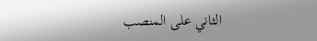الثاني على المنصب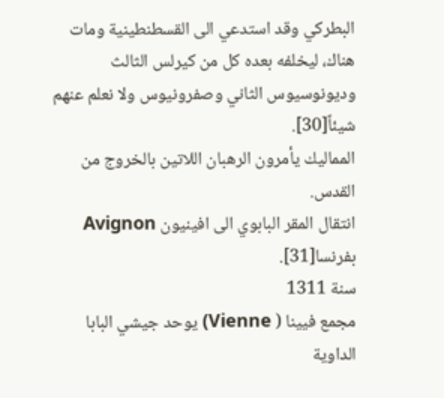البطركي وقد استدعي الى القسطنطينية ومات هناك، ليخلفه بعده كل من كيرلس الثالث وديونوسيوس الثاني وصفرونيوس ولا نعلم عنهم شيئاً[30].
المماليك يأمرون الرهبان اللاتين بالخروج من القدس.
انتقال المقر البابوي الى افينيون Avignon بفرنسا[31].
سنة 1311
مجمع فيينا ( Vienne) يوحد جيشي البابا الداوية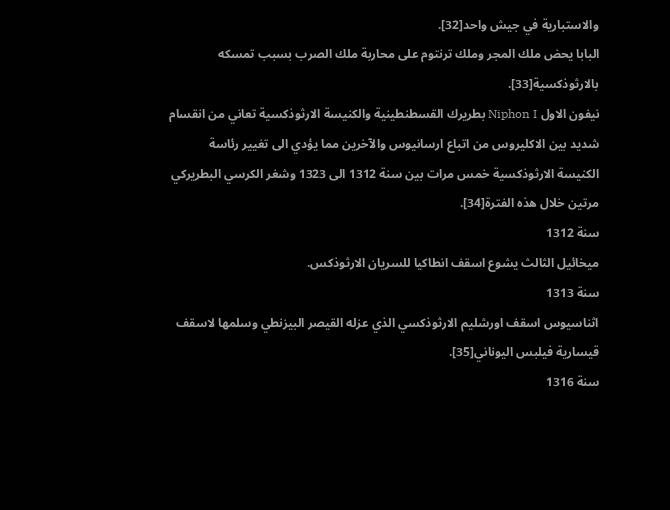والاستبارية في جيش واحد[32].
البابا يحض ملك المجر وملك ترنتوم على محاربة ملك الصرب بسبب تمسكه بالارثوذكسية[33].
نيفون الاول Niphon I بطريرك القسطنطينية والكنيسة الارثوذكسية تعاني من انقسام شديد بين الاكليروس من اتباع ارسانيوس والآخرين مما يؤدي الى تغيير رئاسة الكنيسة الارثوذكسية خمس مرات بين سنة 1312 الى 1323 وشغر الكرسي البطريركي مرتين خلال هذه الفترة[34].
سنة 1312
ميخائيل الثالث يشوع اسقف انطاكيا للسريان الارثوذكس.
سنة 1313
اثناسيوس اسقف اورشليم الارثوذكسي الذي عزله القيصر البيزنطي وسلمها لاسقف قيسارية فيلبس اليوناني[35].
سنة 1316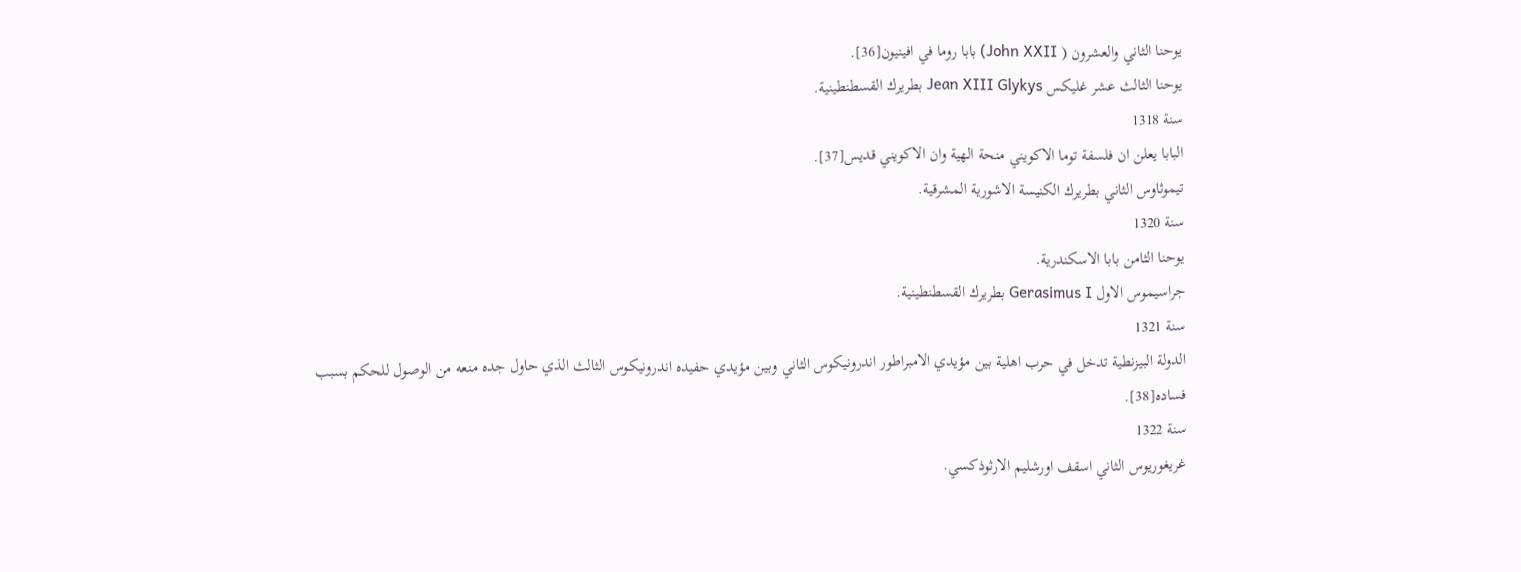يوحنا الثاني والعشرون ( John XXII) بابا روما في افينيون[36].
يوحنا الثالث عشر غليكس Jean XIII Glykys بطريرك القسطنطينية.
سنة 1318
البابا يعلن ان فلسفة توما الاكويني منحة الهية وان الاكويني قديس[37].
تيموثاوس الثاني بطريرك الكنيسة الاشورية المشرقية.
سنة 1320
يوحنا الثامن بابا الاسكندرية.
جراسيموس الاول Gerasimus I بطريرك القسطنطينية.
سنة 1321
الدولة البيزنطية تدخل في حرب اهلية بين مؤيدي الامبراطور اندرونيكوس الثاني وبين مؤيدي حفيده اندرونيكوس الثالث الذي حاول جده منعه من الوصول للحكم بسبب فساده[38].
سنة 1322
غريغوريوس الثاني اسقف اورشليم الارثوذكسي.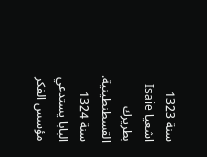سنة 1323
اشعيا Isaie بطريرك القسطنطينية.
سنة 1324
البابا يستدعي مؤسس الفكر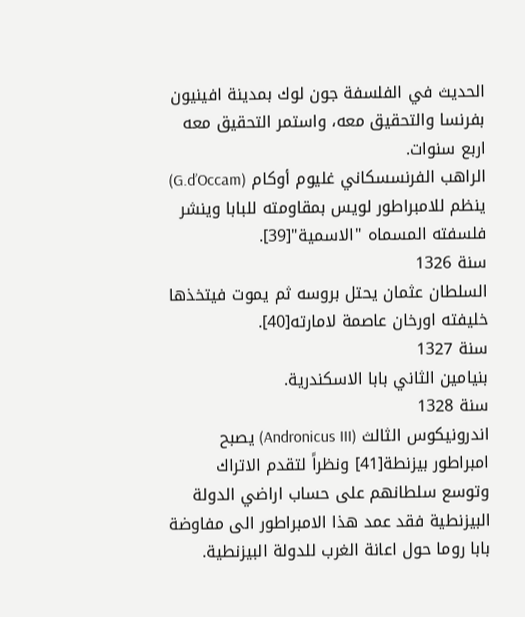الحديث في الفلسفة جون لوك بمدينة افينيون بفرنسا والتحقيق معه، واستمر التحقيق معه اربع سنوات.
الراهب الفرنسسكاني غليوم أوكام (G.d’Occam) ينظم للامبراطور لويس بمقاومته للبابا وينشر فلسفته المسماه "الاسمية"[39].
سنة 1326
السلطان عثمان يحتل بروسه ثم يموت فيتخذها خليفته اورخان عاصمة لامارته[40].
سنة 1327
بنيامين الثاني بابا الاسكندرية.
سنة 1328
اندرونيكوس الثالث (Andronicus III) يصبح امبراطور بيزنطة[41] ونظراً لتقدم الاتراك وتوسع سلطانهم على حساب اراضي الدولة البيزنطية فقد عمد هذا الامبراطور الى مفاوضة بابا روما حول اعانة الغرب للدولة البيزنطية.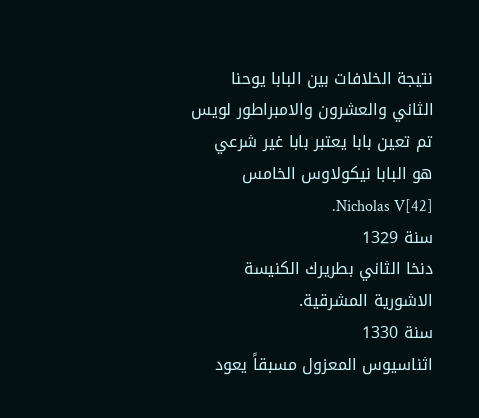نتيجة الخلافات بين البابا يوحنا الثاني والعشرون والامبراطور لويس تم تعين بابا يعتبر بابا غير شرعي هو البابا نيكولاوس الخامس Nicholas V[42].
سنة 1329
دنخا الثاني بطريرك الكنيسة الاشورية المشرقية.
سنة 1330
اثناسيوس المعزول مسبقاً يعود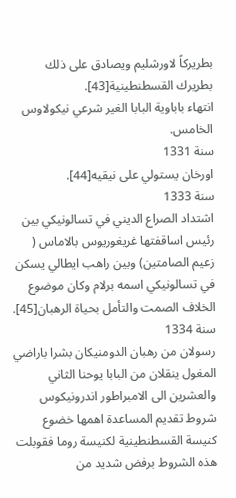بطريركاً لاورشليم ويصادق على ذلك بطريرك القسطنطينية[43].
انتهاء باباوية البابا الغير شرعي نيكولاوس الخامس.
سنة 1331
اورخان يستولي على نيقيه[44].
سنة 1333
اشتداد الصراع الديني في تسالونيكي بين رئيس اساقفتها غريغوريوس بالاماس ( زعيم الصامتين) وبين راهب ايطالي يسكن في تسالونيكي اسمه برلام وكان موضوع الخلاف الصمت والتأمل بحياة الرهبان[45].
سنة 1334
رسولان من رهبان الدومنيكان بشرا باراضي المغول ينقلان من البابا يوحنا الثاني والعشرين الى الامبراطور اندرونيكوس شروط تقديم المساعدة اهمها خضوع كنيسة القسطنطينية لكنيسة روما فقوبلت هذه الشروط برفض شديد من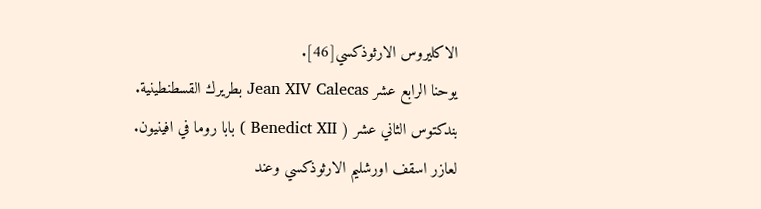الاكليروس الارثوذكسي[46].
يوحنا الرابع عشر Jean XIV Calecas بطريرك القسطنطينية.
بندكتوس الثاني عشر ( Benedict XII ) بابا روما في افينيون.
لعازر اسقف اورشليم الارثوذكسي وعند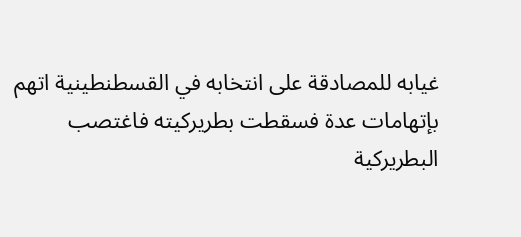غيابه للمصادقة على انتخابه في القسطنطينية اتهم بإتهامات عدة فسقطت بطريركيته فاغتصب البطريركية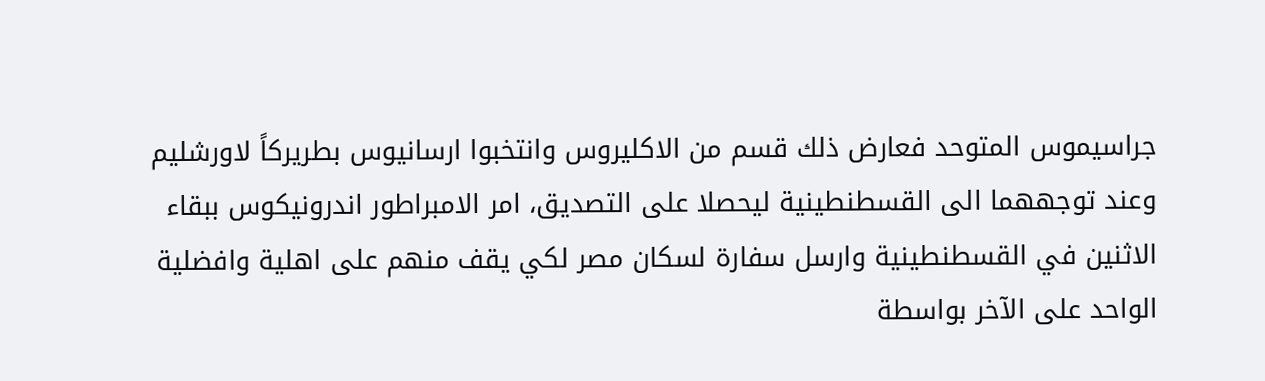جراسيموس المتوحد فعارض ذلك قسم من الاكليروس وانتخبوا ارسانيوس بطريركاً لاورشليم وعند توجههما الى القسطنطينية ليحصلا على التصديق، امر الامبراطور اندرونيكوس ببقاء الاثنين في القسطنطينية وارسل سفارة لسكان مصر لكي يقف منهم على اهلية وافضلية الواحد على الآخر بواسطة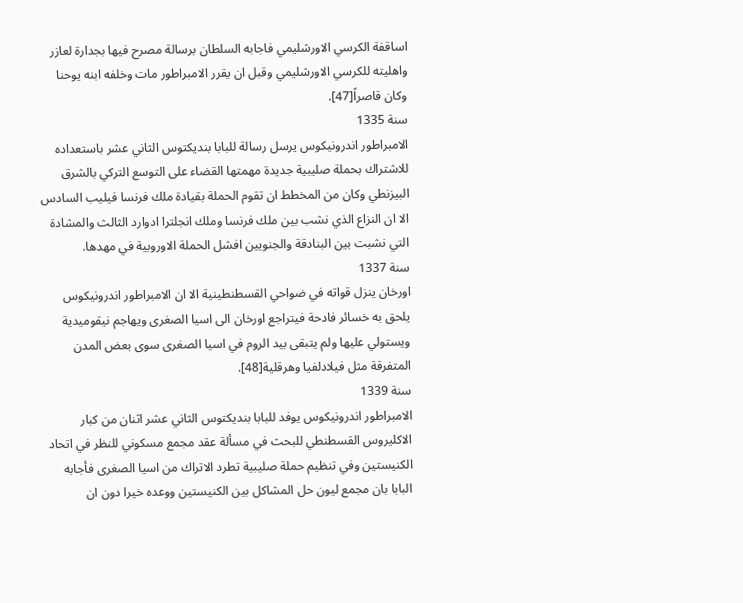اساقفة الكرسي الاورشليمي فاجابه السلطان برسالة مصرح فيها بجدارة لعازر واهليته للكرسي الاورشليمي وقبل ان يقرر الامبراطور مات وخلفه ابنه يوحنا وكان قاصراً[47].
سنة 1335
الامبراطور اندرونيكوس يرسل رسالة للبابا بنديكتوس الثاني عشر باستعداده للاشتراك بحملة صليبية جديدة مهمتها القضاء على التوسع التركي بالشرق البيزنطي وكان من المخطط ان تقوم الحملة بقيادة ملك فرنسا فيليب السادس الا ان النزاع الذي نشب بين ملك فرنسا وملك انجلترا ادوارد الثالث والمشادة التي نشبت بين البنادقة والجنويين افشل الحملة الاوروبية في مهدها.
سنة 1337
اورخان ينزل قواته في ضواحي القسطنطينية الا ان الامبراطور اندرونيكوس يلحق به خسائر فادحة فيتراجع اورخان الى اسيا الصغرى ويهاجم نيقوميدية ويستولي عليها ولم يتبقى بيد الروم في اسيا الصغرى سوى بعض المدن المتفرقة مثل فيلادلفيا وهرقلية[48].
سنة 1339
الامبراطور اندرونيكوس يوفد للبابا بنديكتوس الثاني عشر اثنان من كبار الاكليروس القسطنطي للبحث في مسألة عقد مجمع مسكوني للنظر في اتحاد الكنيستين وفي تنظيم حملة صليبية تطرد الاتراك من اسيا الصغرى فأجابه البابا بان مجمع ليون حل المشاكل بين الكنيستين ووعده خيرا دون ان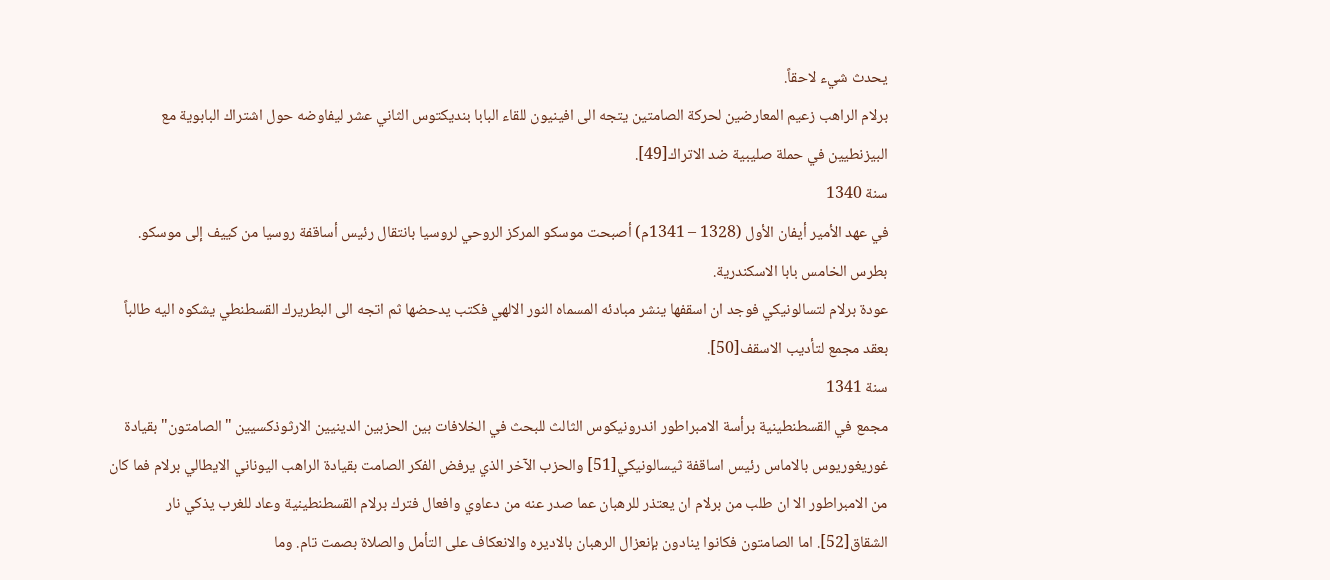يحدث شيء لاحقاً.
برلام الراهب زعيم المعارضين لحركة الصامتين يتجه الى افينيون للقاء البابا بنديكتوس الثاني عشر ليفاوضه حول اشتراك البابوية مع البيزنطيين في حملة صليبية ضد الاتراك[49].
سنة 1340
في عهد الأمير أيفان الأول (1328 – 1341م) أصبحت موسكو المركز الروحي لروسيا بانتقال رئيس أساقفة روسيا من كييف إلى موسكو.
بطرس الخامس بابا الاسكندرية.
عودة برلام لتسالونيكي فوجد ان اسقفها ينشر مبادئه المسماه النور الالهي فكتب يدحضها ثم اتجه الى البطريرك القسطنطي يشكوه اليه طالباً بعقد مجمع لتأديب الاسقف[50].
سنة 1341
مجمع في القسطنطينية برأسة الامبراطور اندرونيكوس الثالث للبحث في الخلافات بين الحزبين الدينيين الارثوذكسيين "الصامتون" بقيادة غوريغوريوس بالاماس رئيس اساقفة ثيسالونيكي[51] والحزب الآخر الذي يرفض الفكر الصامت بقيادة الراهب اليوناني الايطالي برلام فما كان من الامبراطور الا ان طلب من برلام ان يعتذر للرهبان عما صدر عنه من دعاوي وافعال فترك برلام القسطنطينية وعاد للغرب يذكي نار الشقاق[52]. اما الصامتون فكانوا ينادون بإنعزال الرهبان بالاديره والانعكاف على التأمل والصلاة بصمت تام. وما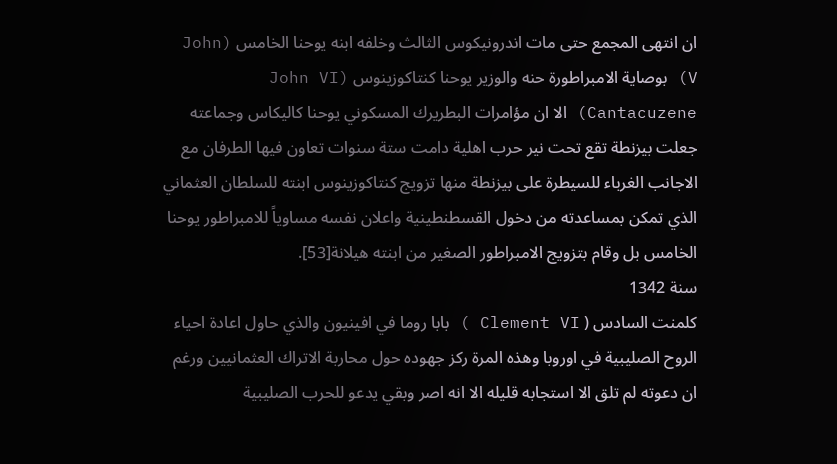ان انتهى المجمع حتى مات اندرونيكوس الثالث وخلفه ابنه يوحنا الخامس (John V) بوصاية الامبراطورة حنه والوزير يوحنا كنتاكوزينوس (John VI Cantacuzene) الا ان مؤامرات البطريرك المسكوني يوحنا كاليكاس وجماعته جعلت بيزنطة تقع تحت نير حرب اهلية دامت ستة سنوات تعاون فيها الطرفان مع الاجانب الغرباء للسيطرة على بيزنطة منها تزويج كنتاكوزينوس ابنته للسلطان العثماني الذي تمكن بمساعدته من دخول القسطنطينية واعلان نفسه مساوياً للامبراطور يوحنا الخامس بل وقام بتزويج الامبراطور الصغير من ابنته هيلانة[53].
سنة 1342
كلمنت السادس ( Clement VI ) بابا روما في افينيون والذي حاول اعادة احياء الروح الصليبية في اوروبا وهذه المرة ركز جهوده حول محاربة الاتراك العثمانيين ورغم ان دعوته لم تلق الا استجابه قليله الا انه اصر وبقي يدعو للحرب الصليبية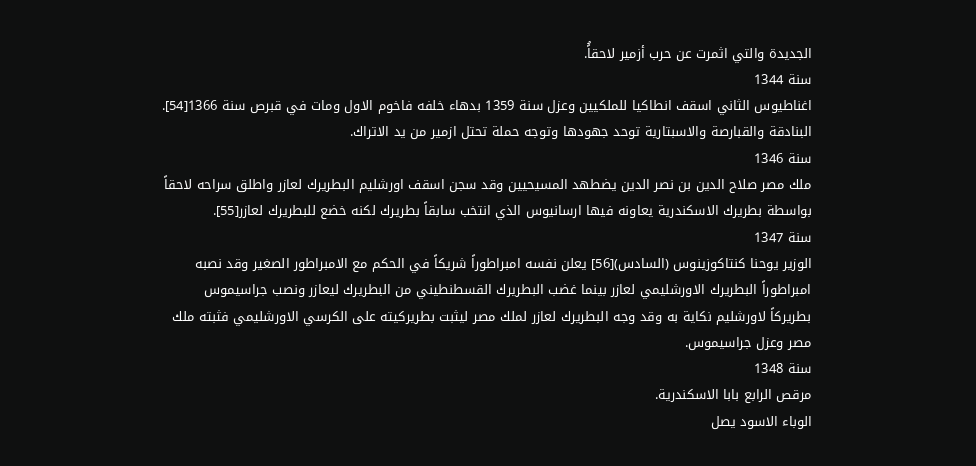الجديدة والتي اثمرت عن حرب أزمير لاحقاًُ.
سنة 1344
اغناطيوس الثاني اسقف انطاكيا للملكيين وعزل سنة 1359 بدهاء خلفه فاخوم الاول ومات في قبرص سنة 1366[54].
البنادقة والقبارصة والاسبتارية توحد جهودها وتوجه حملة تحتل ازمير من يد الاتراك.
سنة 1346
ملك مصر صلاح الدين بن نصر الدين يضطهد المسيحيين وقد سجن اسقف اورشليم البطريرك لعازر واطلق سراحه لاحقاً بواسطة بطريرك الاسكندرية يعاونه فيها ارسانيوس الذي انتخب سابقاً بطريرك لكنه خضع للبطريرك لعازر[55].
سنة 1347
الوزير يوحنا كنتاكوزينوس (السادس)[56] يعلن نفسه امبراطوراً شريكاً في الحكم مع الامبراطور الصغير وقد نصبه امبراطوراً البطريرك الاورشليمي لعازر بينما غضب البطريرك القسطنطيني من البطريرك ليعازر ونصب جراسيموس بطريركاً لاورشليم نكاية به وقد وجه البطريرك لعازر لملك مصر ليثبت بطريركيته على الكرسي الاورشليمي فثبته ملك مصر وعزل جراسيموس.
سنة 1348
مرقص الرابع بابا الاسكندرية.
الوباء الاسود يصل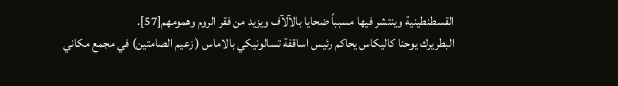القسطنطينية وينتشر فيها مسبباً ضحايا بالآلآف ويزيد من فقر الروم وهمومهم[57].
البطريرك يوحنا كاليكاس يحاكم رئيس اساقفة تسالونيكي بالاماس ( زعيم الصامتين) في مجمع مكاني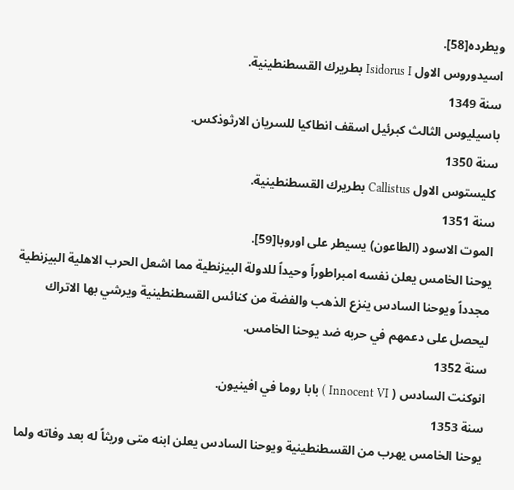ويطرده[58].
اسيدوروس الاول Isidorus I بطريرك القسطنطينية.
سنة 1349
باسيليوس الثالث كبرئيل اسقف انطاكيا للسريان الارثوذكس.
سنة 1350
كليستوس الاول Callistus بطريرك القسطنطينية.
سنة 1351
الموت الاسود (الطاعون) يسيطر على اوروبا[59].
يوحنا الخامس يعلن نفسه امبراطوراً وحيداً للدولة البيزنطية مما اشعل الحرب الاهلية البيزنطية مجدداً ويوحنا السادس ينزع الذهب والفضة من كنائس القسطنطينية ويرشي بها الاتراك ليحصل على دعمهم في حربه ضد يوحنا الخامس.
سنة 1352
انوكنت السادس ( Innocent VI ) بابا روما في افينيون.
سنة 1353
يوحنا الخامس يهرب من القسطنطينية ويوحنا السادس يعلن ابنه متى وريثاً له بعد وفاته ولما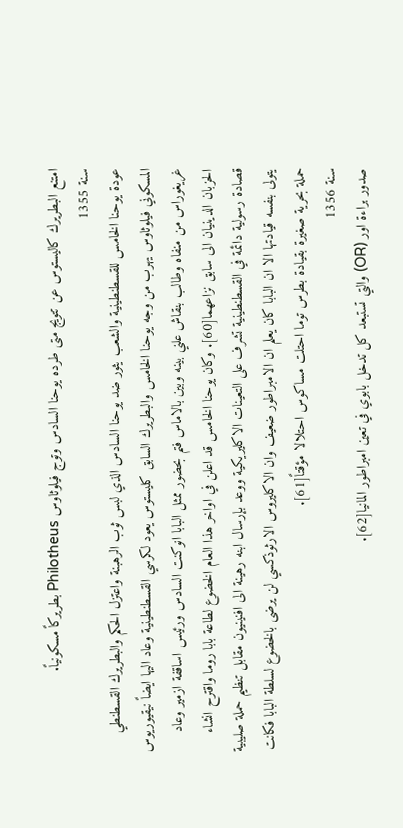امتنع البطريرك كاليستوس عن تتويج متى طرده يوحنا السادس وتوج فيلوثاوس Philotheus بطريركاً مسكونياً.
سنة 1355
عودة يوحنا الخامس للقسطنطينية والشعب يثور ضد يوحنا السادس الذي لبس ثوب الرهبنة واعتزل الحكم والبطريرك القسطنطي المسكوني فيلوثاوس يهرب من وجه يوحنا الخامس والبطريرك السابق كليستوس يعود لكرسي القسطنطينية وعاد اليها ايضاً نيقيوريوس غريغوراس من منفاه وطالب بنقاش علني بينه وبين بالاماس فتم بحضور ممثل البابا انوكنت السادس ورئيس اساقفة ازمير وعاد الحزبان الدينيان الى سابق نزاعهما[60]. وكان يوحنا الخامس قد اعلن في اواخر هذا العام الخضوع لطاعة بابا روما واقترح انشاء قصادة رسولية دائمة في القسطنطينية تشرف على التعينات الاكليريكية ووعد بإرسال ابنه رهينة الى افنينيون مقابل تنظيم حملة صليبية يتولى بنفسه قيادتها الا ان البابا كان يعلم ان الامبراطور ضعيف وان الاكليروس الارثوذكسي لن يرضى بالخضوع لسلطة البابا فكانت حملة بحرية صغيرة بقيادة بطرس توما احتلت مساكوس احتلالا مؤقتاً[61].
سنة 1356
صدور براءة اور (OR) والتي تستبعد كل تدخل بابوي في تعين امبراطور المانيا[62].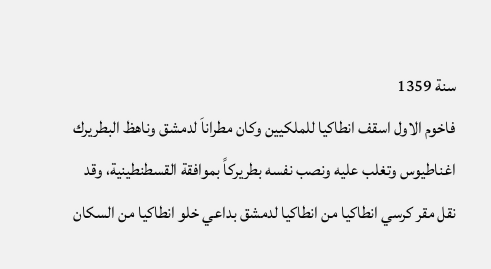سنة 1359
فاخوم الاول اسقف انطاكيا للملكيين وكان مطراناَ لدمشق وناهظ البطريرك اغناطيوس وتغلب عليه ونصب نفسه بطريركاً بموافقة القسطنطينية، وقد نقل مقر كرسي انطاكيا من انطاكيا لدمشق بداعي خلو انطاكيا من السكان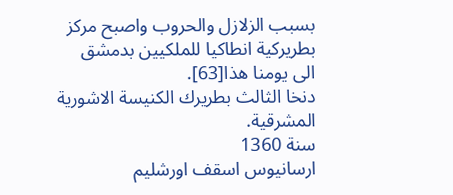بسبب الزلازل والحروب واصبح مركز بطريركية انطاكيا للملكيين بدمشق الى يومنا هذا[63].
دنخا الثالث بطريرك الكنيسة الاشورية المشرقية.
سنة 1360
ارسانيوس اسقف اورشليم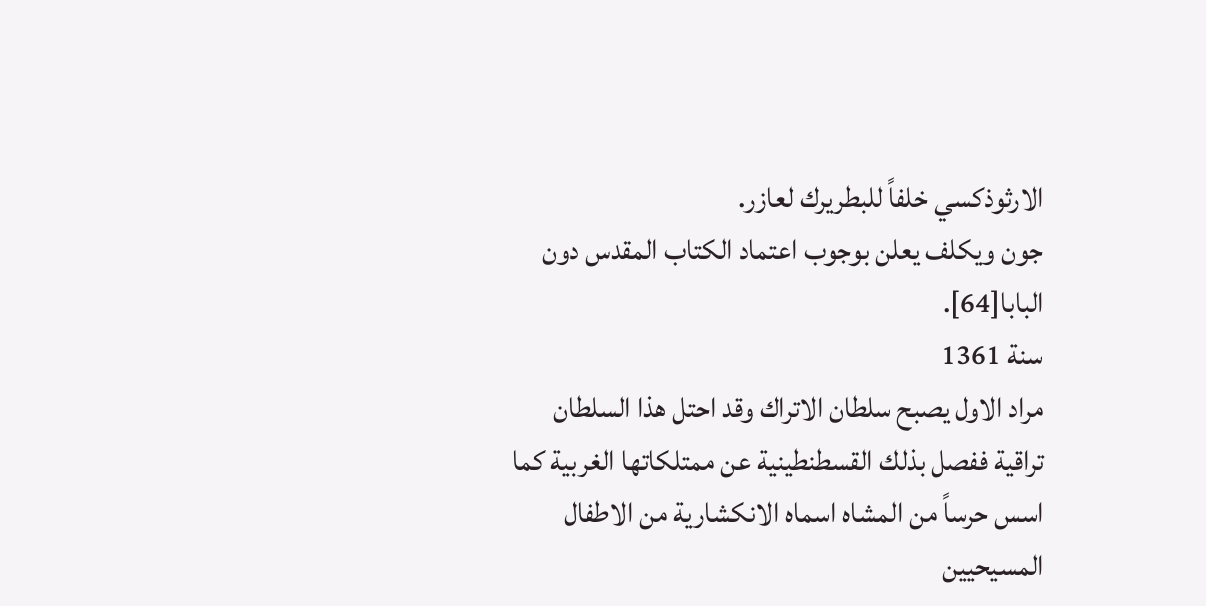الارثوذكسي خلفاً للبطريرك لعازر.
جون ويكلف يعلن بوجوب اعتماد الكتاب المقدس دون البابا[64].
سنة 1361
مراد الاول يصبح سلطان الاتراك وقد احتل هذا السلطان تراقية ففصل بذلك القسطنطينية عن ممتلكاتها الغربية كما اسس حرساً من المشاه اسماه الانكشارية من الاطفال المسيحيين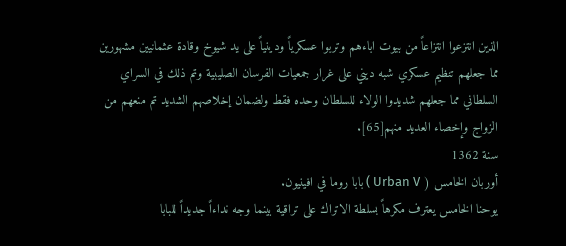الذين انتزعوا انتزاعاً من بيوت اباءهم وتربوا عسكرياً ودينياً على يد شيوخ وقادة عثمانيين مشهورين مما جعلهم تنظيم عسكري شبه ديني على غرار جمعيات الفرسان الصليبية وتم ذلك في السراي السلطاني مما جعلهم شديدوا الولاء للسلطان وحده فقط ولضمان إخلاصهم الشديد تم منعهم من الزواج وإخصاء العديد منهم[65].
سنة 1362
أوربان الخامس ( Urban V ) بابا روما في افينيون.
يوحنا الخامس يعترف مكرهاً بسلطة الاتراك على تراقية بينما وجه نداءاً جديداً للبابا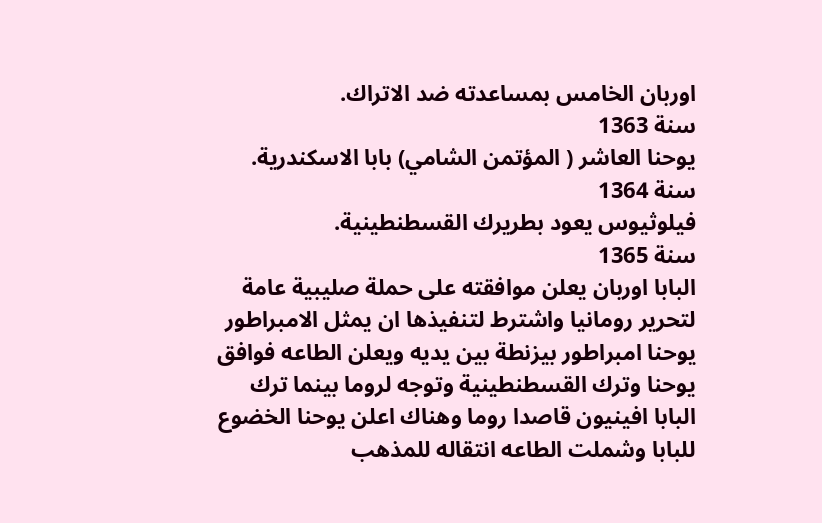اوربان الخامس بمساعدته ضد الاتراك.
سنة 1363
يوحنا العاشر ( المؤتمن الشامي) بابا الاسكندرية.
سنة 1364
فيلوثيوس يعود بطريرك القسطنطينية.
سنة 1365
البابا اوربان يعلن موافقته على حملة صليبية عامة لتحرير رومانيا واشترط لتنفيذها ان يمثل الامبراطور يوحنا امبراطور بيزنطة بين يديه ويعلن الطاعه فوافق يوحنا وترك القسطنطينية وتوجه لروما بينما ترك البابا افينيون قاصدا روما وهناك اعلن يوحنا الخضوع للبابا وشملت الطاعه انتقاله للمذهب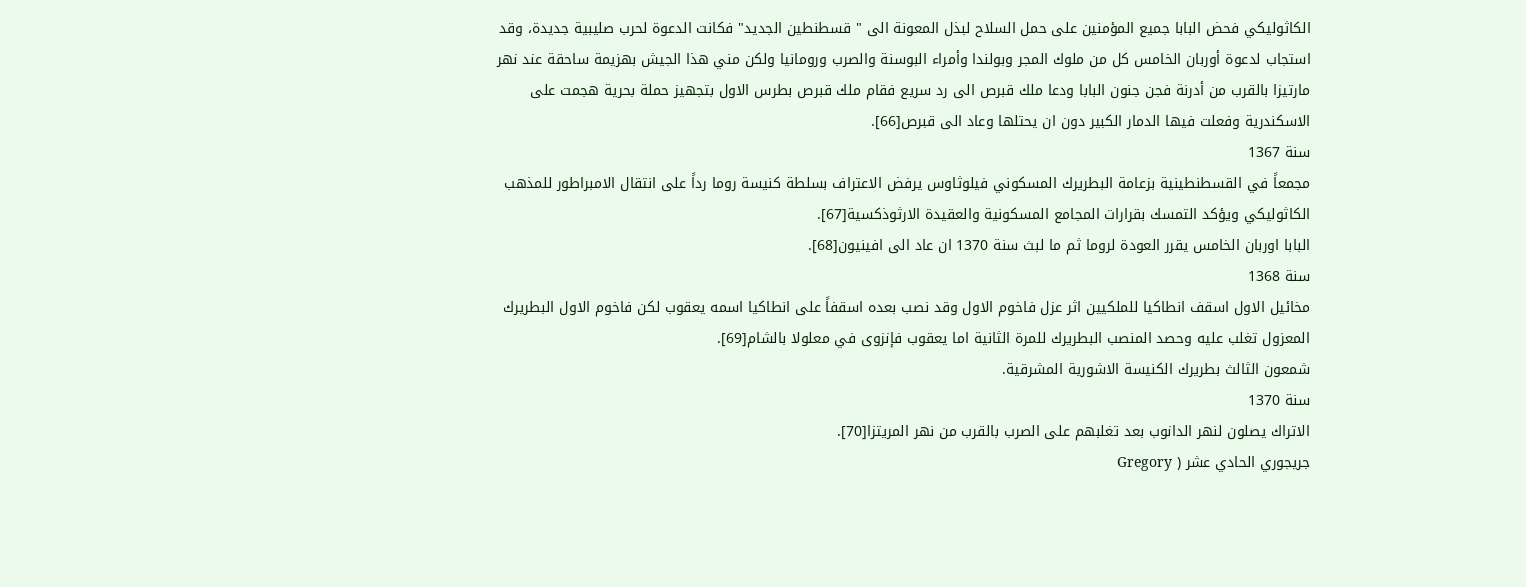الكاثوليكي فحض البابا جميع المؤمنين على حمل السلاح لبذل المعونة الى " قسطنطين الجديد" فكانت الدعوة لحرب صليبية جديدة، وقد استجاب لدعوة أوربان الخامس كل من ملوك المجر وبولندا وأمراء البوسنة والصرب ورومانيا ولكن مني هذا الجيش بهزيمة ساحقة عند نهر مارتيزا بالقرب من أدرنة فجن جنون البابا ودعا ملك قبرص الى رد سريع فقام ملك قبرص بطرس الاول بتجهيز حملة بحرية هجمت على الاسكندرية وفعلت فيها الدمار الكبير دون ان يحتلها وعاد الى قبرص[66].
سنة 1367
مجمعاً في القسطنطينية بزعامة البطريرك المسكوني فيلوثاوس يرفض الاعتراف بسلطة كنيسة روما رداً على انتقال الامبراطور للمذهب الكاثوليكي ويؤكد التمسك بقرارات المجامع المسكونية والعقيدة الارثوذكسية[67].
البابا اوربان الخامس يقرر العودة لروما ثم ما لبث سنة 1370 ان عاد الى افينيون[68].
سنة 1368
مخائيل الاول اسقف انطاكيا للملكيين اثر عزل فاخوم الاول وقد نصب بعده اسقفاً على انطاكيا اسمه يعقوب لكن فاخوم الاول البطريرك المعزول تغلب عليه وحصد المنصب البطريرك للمرة الثانية اما يعقوب فإنزوى في معلولا بالشام[69].
شمعون الثالث بطريرك الكنيسة الاشورية المشرقية.
سنة 1370
الاتراك يصلون لنهر الدانوب بعد تغلبهم على الصرب بالقرب من نهر المريتزا[70].
جريجوري الحادي عشر ( Gregory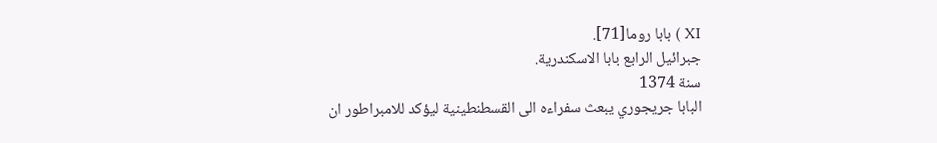XI ) بابا روما[71].
جبرائيل الرابع بابا الاسكندرية.
سنة 1374
البابا جريجوري يبعث سفراءه الى القسطنطينية ليؤكد للامبراطور ان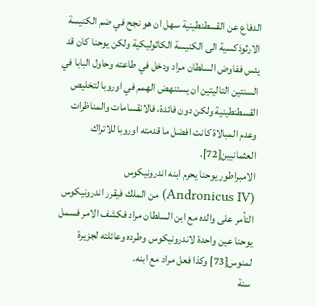الدفاع عن القسطنطينية سهل ان هو نجح في ضم الكنيسة الارثوذكسية الى الكنيسة الكاثوليكية ولكن يوحنا كان قد يئس ففاوض السلطان مراد ودخل في طاعته وحاول البابا في السنتين التاليتين ان يستنهض الهمم في اوروبا لتخليص القسطنطينية ولكن دون فائدة، فالانقسامات والمناظرات وعدم المبالاة كانت افضل ما قدمته اوروبا للاتراك العثمانيين[72].
الامبراطور يوحنا يحرم ابنه اندرونيكوس (Andronicus IV) من الملك فيقرر اندرونيكوس التأمر على والده مع ابن السلطان مراد فكشف الامر فسمل يوحنا عين واحدة لاندرونيكوس وطرده وعائلته لجزيرة لمنوس[73] وكذا فعل مراد مع ابنه.
سنة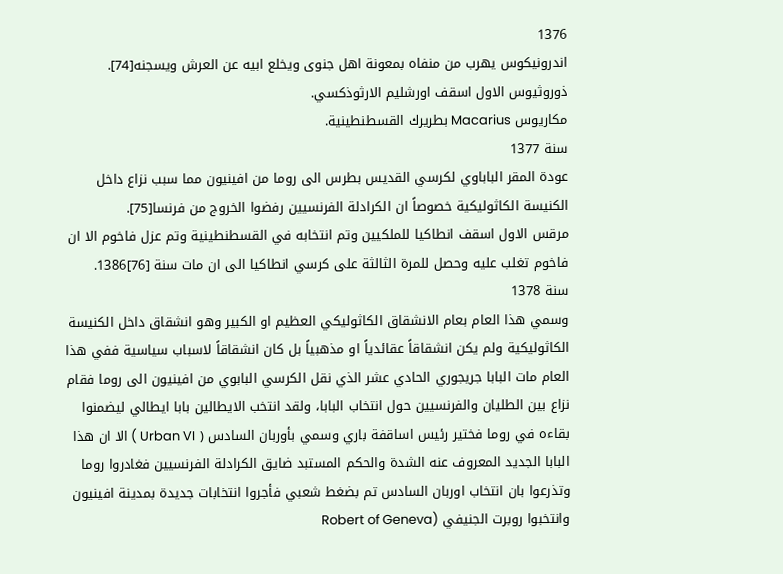1376
اندرونيكوس يهرب من منفاه بمعونة اهل جنوى ويخلع ابيه عن العرش ويسجنه[74].
ذوروثيوس الاول اسقف اورشليم الارثوذكسي.
مكاريوس Macarius بطريرك القسطنطينية.
سنة 1377
عودة المقر الباباوي لكرسي القديس بطرس الى روما من افينيون مما سبب نزاع داخل الكنيسة الكاثوليكية خصوصاً ان الكرادلة الفرنسيين رفضوا الخروج من فرنسا[75].
مرقس الاول اسقف انطاكيا للملكيين وتم انتخابه في القسطنطينية وتم عزل فاخوم الا ان فاخوم تغلب عليه وحصل للمرة الثالثة على كرسي انطاكيا الى ان مات سنة [76]1386.
سنة 1378
وسمي هذا العام بعام الانشقاق الكاثوليكي العظيم او الكبير وهو انشقاق داخل الكنيسة الكاثوليكية ولم يكن انشقاقاً عقائدياً او مذهبياً بل كان انشقاقاً لاسباب سياسية ففي هذا العام مات البابا جريجوري الحادي عشر الذي نقل الكرسي البابوي من افينيون الى روما فقام نزاع بين الطليان والفرنسيين حول انتخاب البابا، ولقد انتخب الايطالين بابا ايطالي ليضمنوا بقاءه في روما فختير رئيس اساقفة باري وسمي بأوربان السادس ( Urban VI ) الا ان هذا البابا الجديد المعروف عنه الشدة والحكم المستبد ضايق الكرادلة الفرنسيين فغادروا روما وتذرعوا بان انتخاب اوربان السادس تم بضغط شعبي فأجروا انتخابات جديدة بمدينة افينيون وانتخبوا روبرت الجنيفي (Robert of Geneva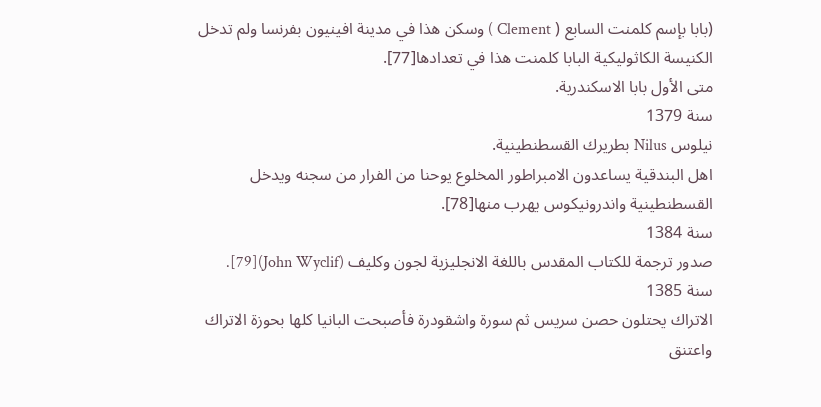(بابا بإسم كلمنت السابع ( Clement ) وسكن هذا في مدينة افينيون بفرنسا ولم تدخل الكنيسة الكاثوليكية البابا كلمنت هذا في تعدادها[77].
متى الأول بابا الاسكندرية.
سنة 1379
نيلوس Nilus بطريرك القسطنطينية.
اهل البندقية يساعدون الامبراطور المخلوع يوحنا من الفرار من سجنه ويدخل القسطنطينية واندرونيكوس يهرب منها[78].
سنة 1384
صدور ترجمة للكتاب المقدس باللغة الانجليزية لجون وكليف (John Wyclif)[79].
سنة 1385
الاتراك يحتلون حصن سريس ثم سورة واشقودرة فأصبحت البانيا كلها بحوزة الاتراك واعتنق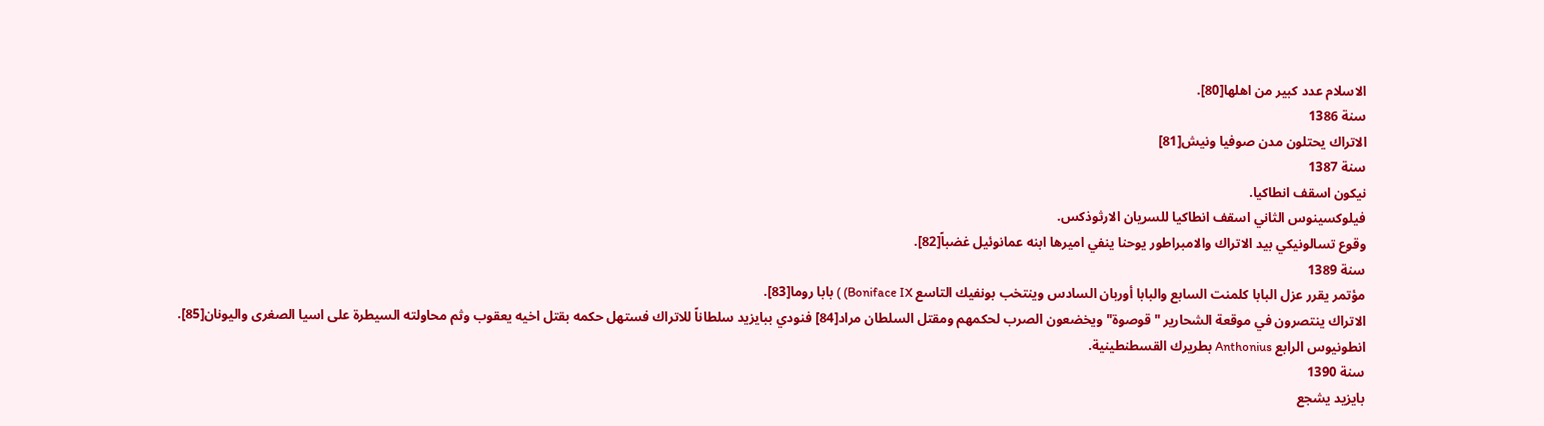الاسلام عدد كبير من اهلها[80].
سنة 1386
الاتراك يحتلون مدن صوفيا ونيش[81]
سنة 1387
نيكون اسقف انطاكيا.
فيلوكسينوس الثاني اسقف انطاكيا للسريان الارثوذكس.
وقوع تسالونيكي بيد الاتراك والامبراطور يوحنا ينفي اميرها ابنه عمانوئيل غضباً[82].
سنة 1389
مؤتمر يقرر عزل البابا كلمنت السابع والبابا أوربان السادس وينتخب بونفيك التاسع Boniface IX) ) بابا روما[83].
الاتراك ينتصرون في موقعة الشحارير " قوصوة" ويخضعون الصرب لحكمهم ومقتل السلطان مراد[84] فنودي ببايزيد سلطاناً للاتراك فستهل حكمه بقتل اخيه يعقوب وثم محاولته السيطرة على اسيا الصغرى واليونان[85].
انطونيوس الرابع Anthonius بطريرك القسطنطينية.
سنة 1390
بايزيد يشجع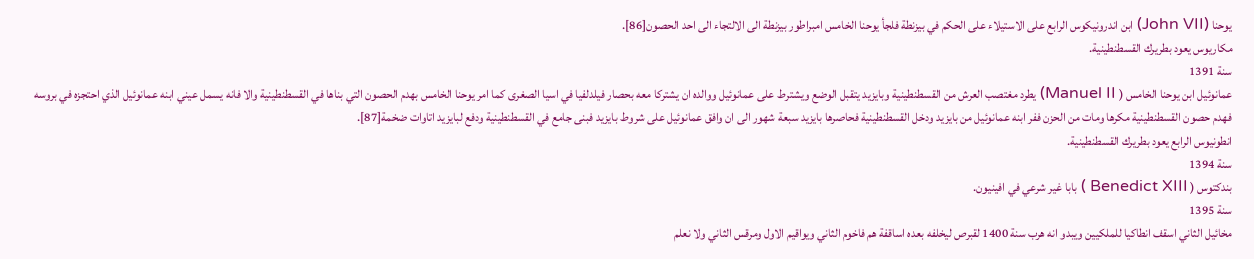يوحنا (John VII) ابن اندرونيكوس الرابع على الاستيلاء على الحكم في بيزنطة فلجأ يوحنا الخامس امبراطور بيزنطة الى الالتجاء الى احد الحصون[86].
مكاريوس يعود بطريرك القسطنطينية.
سنة 1391
عمانوئيل ابن يوحنا الخامس ( Manuel II) يطرد مغتصب العرش من القسطنطينية وبايزيد يتقبل الوضع ويشترط على عمانوئيل ووالده ان يشتركا معه بحصار فيلدلفيا في اسيا الصغرى كما امر يوحنا الخامس بهدم الحصون التي بناها في القسطنطينية والا فانه يسمل عيني ابنه عمانوئيل الذي احتجزه في بروسه فهدم حصون القسطنطينية مكرها ومات من الحزن ففر ابنه عمانوئيل من بايزيد ودخل القسطنطينية فحاصرها بايزيد سبعة شهور الى ان وافق عمانوئيل على شروط بايزيد فبنى جامع في القسطنطينية ودفع لبايزيد اتاوات ضخمة[87].
انطونيوس الرابع يعود بطريرك القسطنطينية.
سنة 1394
بندكتوس ( Benedict XIII ) بابا غير شرعي في افينيون.
سنة 1395
مخائيل الثاني اسقف انطاكيا للملكيين ويبدو انه هرب سنة 1400 لقبرص ليخلفه بعده اساقفة هم فاخوم الثاني ويواقيم الاول ومرقس الثاني ولا نعلم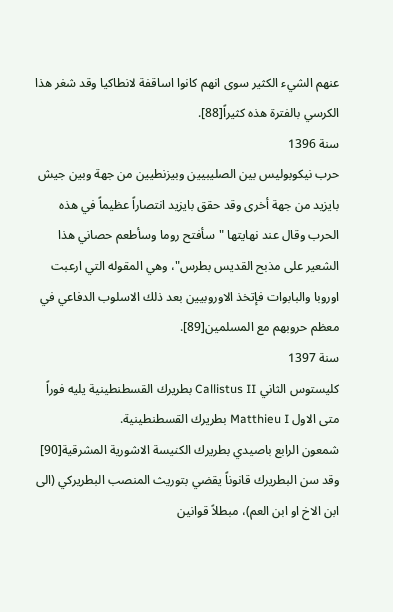عنهم الشيء الكثير سوى انهم كانوا اساقفة لانطاكيا وقد شغر هذا الكرسي بالفترة هذه كثيراً[88].
سنة 1396
حرب نيكوبوليس بين الصليبيين وبيزنطيين من جهة وبين جيش بايزيد من جهة أخرى وقد حقق بايزيد انتصاراً عظيماً في هذه الحرب وقال عند نهايتها "سأفتح روما وسأطعم حصاني هذا الشعير على مذبح القديس بطرس"، وهي المقوله التي ارعبت اوروبا والبابوات فإتخذ الاوروبيين بعد ذلك الاسلوب الدفاعي في معظم حروبهم مع المسلمين[89].
سنة 1397
كليستوس الثاني Callistus II بطريرك القسطنطينية يليه فوراً متى الاول Matthieu I بطريرك القسطنطينية.
شمعون الرابع باصيدي بطريرك الكنيسة الاشورية المشرقية[90] وقد سن البطريرك قانوناً يقضي بتوريث المنصب البطريركي (الى ابن الاخ او ابن العم)، مبطلاً قوانين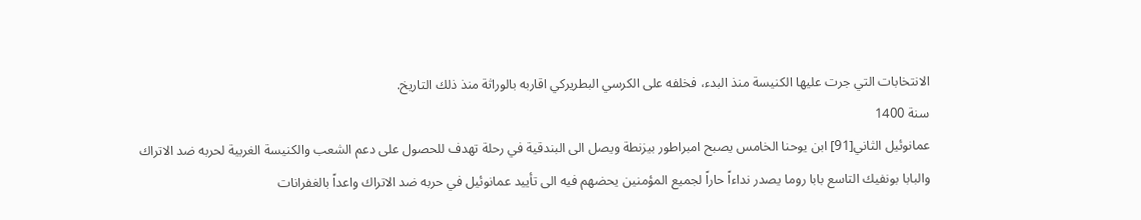الانتخابات التي جرت عليها الكنيسة منذ البدء، فخلفه على الكرسي البطريركي اقاربه بالوراثة منذ ذلك التاريخ.
سنة 1400
عمانوئيل الثاني[91] ابن يوحنا الخامس يصبح امبراطور بيزنطة ويصل الى البندقية في رحلة تهدف للحصول على دعم الشعب والكنيسة الغربية لحربه ضد الاتراك والبابا بونفيك التاسع بابا روما يصدر نداءاً حاراً لجميع المؤمنين يحضهم فيه الى تأييد عمانوئيل في حربه ضد الاتراك واعداً بالغفرانات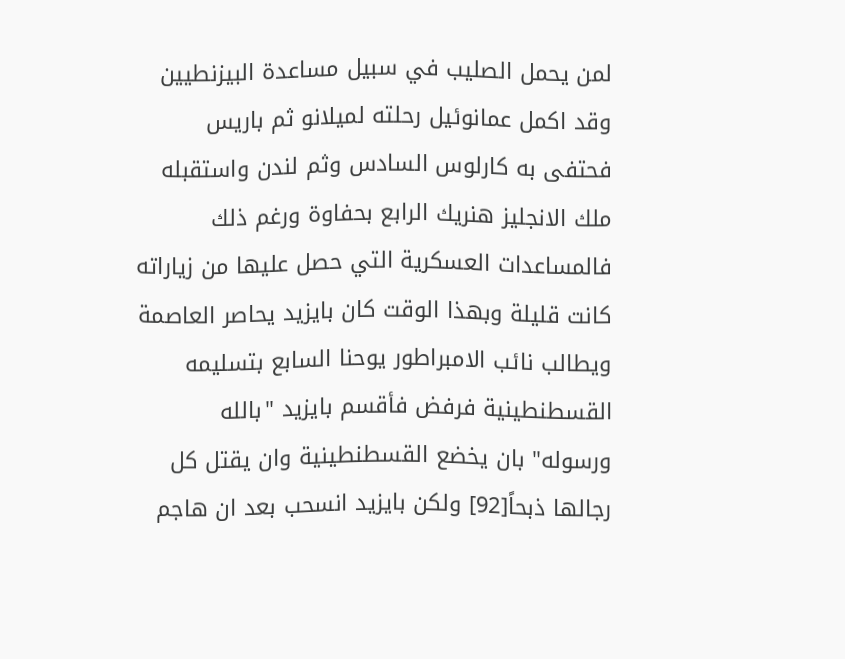لمن يحمل الصليب في سبيل مساعدة البيزنطيين وقد اكمل عمانوئيل رحلته لميلانو ثم باريس فحتفى به كارلوس السادس وثم لندن واستقبله ملك الانجليز هنريك الرابع بحفاوة ورغم ذلك فالمساعدات العسكرية التي حصل عليها من زياراته كانت قليلة وبهذا الوقت كان بايزيد يحاصر العاصمة ويطالب نائب الامبراطور يوحنا السابع بتسليمه القسطنطينية فرفض فأقسم بايزيد "بالله ورسوله" بان يخضع القسطنطينية وان يقتل كل رجالها ذبحاً[92] ولكن بايزيد انسحب بعد ان هاجم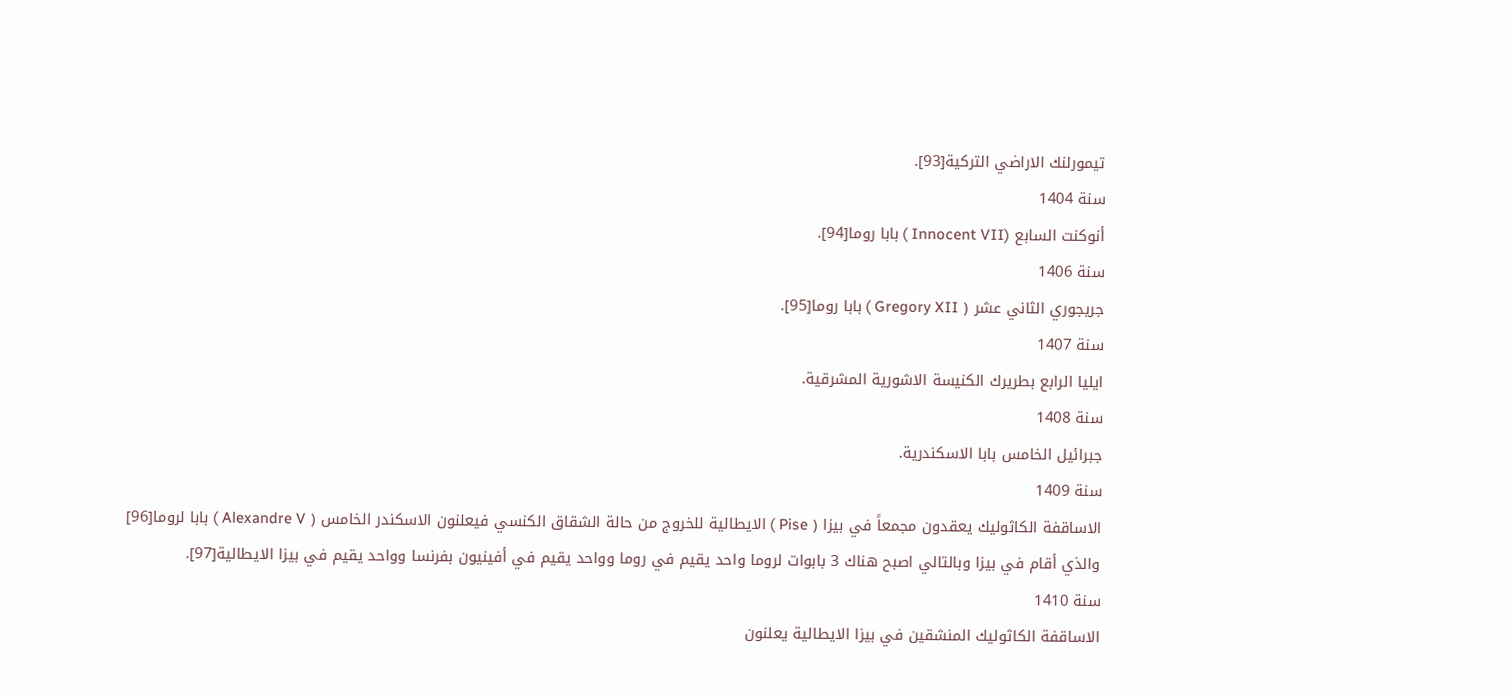تيمورلنك الاراضي التركية[93].
سنة 1404
أنوكنت السابع (Innocent VII ) بابا روما[94].
سنة 1406
جريجوري الثاني عشر ( Gregory XII ) بابا روما[95].
سنة 1407
ايليا الرابع بطريرك الكنيسة الاشورية المشرقية.
سنة 1408
جبرائيل الخامس بابا الاسكندرية.
سنة 1409
الاساقفة الكاثوليك يعقدون مجمعاً في بيزا ( Pise ) الايطالية للخروج من حالة الشقاق الكنسي فيعلنون الاسكندر الخامس ( Alexandre V ) بابا لروما[96] والذي أقام في بيزا وبالتالي اصبح هناك 3 بابوات لروما واحد يقيم في روما وواحد يقيم في أفينيون بفرنسا وواحد يقيم في بيزا الايطالية[97].
سنة 1410
الاساقفة الكاثوليك المنشقين في بيزا الايطالية يعلنون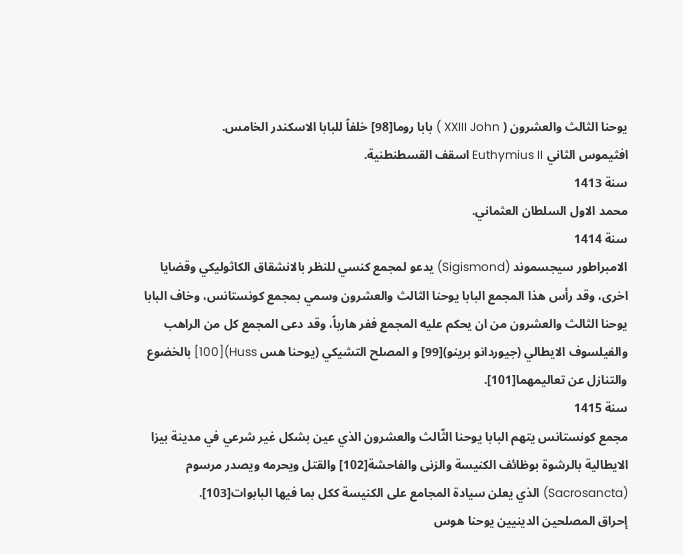يوحنا الثالث والعشرون ( XXIII John ) بابا روما[98] خلفاً للبابا الاسكندر الخامس.
افثيموس الثاني Euthymius II اسقف القسطنطنية.
سنة 1413
محمد الاول السلطان العثماني.
سنة 1414
الامبراطور سيجسموند (Sigismond) يدعو لمجمع كنسي للنظر بالانشقاق الكاثوليكي وقضايا اخرى، وقد رأس هذا المجمع البابا يوحنا الثالث والعشرون وسمي بمجمع كونستانس، وخاف البابا يوحنا الثالث والعشرون من ان يحكم عليه المجمع ففر هارباً، وقد دعى المجمع كل من الراهب والفيلسوف الايطالي (جيوردانو برينو)[99] و المصلح التشيكي (يوحنا هس Huss)[100] بالخضوع والتنازل عن تعاليمهما[101].
سنة 1415
مجمع كونستانس يتهم البابا يوحنا الثّالث والعشرون الذي عين بشكل غير شرعي في مدينة بيزا الايطالية بالرشوة بوظائف الكنيسة والزنى والفاحشة[102] والقتل ويحرمه ويصدر مرسوم (Sacrosancta) الذي يعلن سيادة المجامع على الكنيسة ككل بما فيها البابوات[103].
إحراق المصلحين الدينيين يوحنا هوس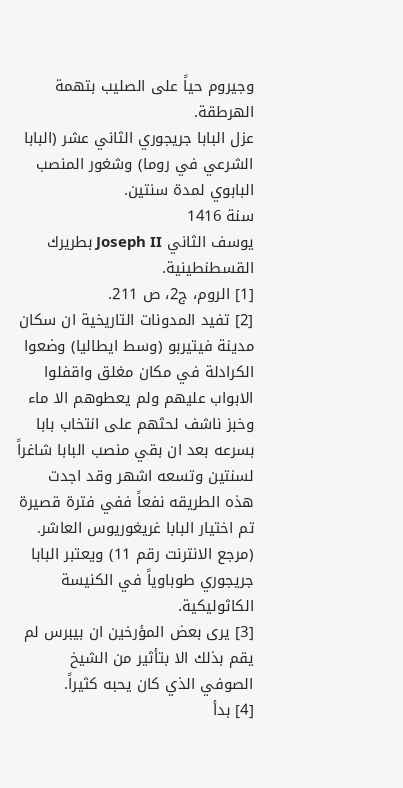وجيروم حياً على الصليب بتهمة الهرطقة.
عزل البابا جريجوري الثاني عشر (البابا الشرعي في روما) وشغور المنصب البابوي لمدة سنتين.
سنة 1416
يوسف الثاني Joseph II بطريرك القسطنطينية.
[1] الروم، ج2، ص 211.
[2] تفيد المدونات التاريخية ان سكان مدينة فيتيربو (وسط ايطاليا) وضعوا الكرادلة في مكان مغلق واقفلوا الابواب عليهم ولم يعطوهم الا ماء وخبز ناشف لحثهم على انتخاب بابا بسرعه بعد ان بقي منصب البابا شاغراً لسنتين وتسعه اشهر وقد اجدت هذه الطريقه نفعاً ففي فترة قصيرة تم اختيار البابا غريغوريوس العاشر. (مرجع الانترنت رقم 11) ويعتبر البابا جريجوري طوباوياً في الكنيسة الكاثوليكية.
[3] يرى بعض المؤرخين ان بيبرس لم يقم بذلك الا بتأثير من الشيخ الصوفي الذي كان يحبه كثيراً.
[4] بدأ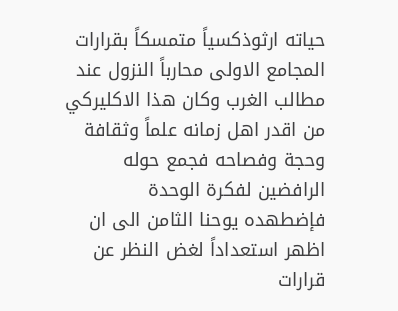حياته ارثوذكسياً متمسكاً بقرارات المجامع الاولى محارباً النزول عند مطالب الغرب وكان هذا الاكليركي من اقدر اهل زمانه علماً وثقافة وحجة وفصاحه فجمع حوله الرافضين لفكرة الوحدة فإضطهده يوحنا الثامن الى ان اظهر استعداداً لغض النظر عن قرارات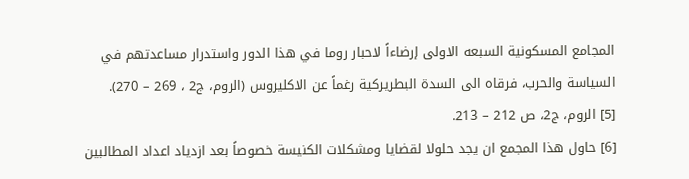المجامع المسكونية السبعه الاولى إرضاءاً لاحبار روما في هذا الدور واستدرار مساعدتهم في السياسة والحرب، فرقاه الى السدة البطريركية رغماً عن الاكليروس (الروم، ج2 ، 269 – 270).
[5] الروم، ج2، ص 212 – 213.
[6] حاول هذا المجمع ان يجد حلولا لقضايا ومشكلات الكنيسة خصوصاً بعد ازدياد اعداد المطالبين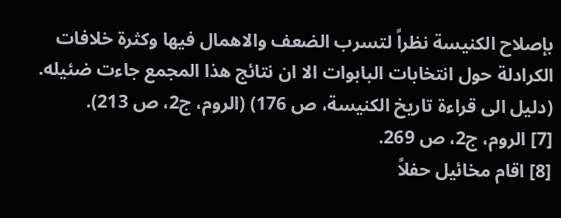بإصلاح الكنيسة نظراً لتسرب الضعف والاهمال فيها وكثرة خلافات الكرادلة حول انتخابات البابوات الا ان نتائج هذا المجمع جاءت ضئيله. (دليل الى قراءة تاريخ الكنيسة، ص 176) (الروم، ج2، ص 213).
[7] الروم، ج2، ص 269.
[8] اقام مخائيل حفلاً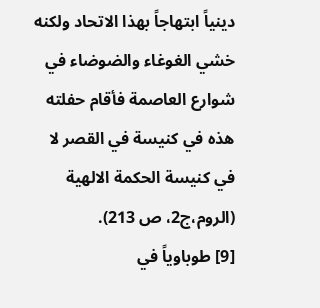دينياً ابتهاجاً بهذا الاتحاد ولكنه خشي الغوغاء والضوضاء في شوارع العاصمة فأقام حفلته هذه في كنيسة في القصر لا في كنيسة الحكمة الالهية (الروم،ج2، ص 213).
[9] طوباوياً في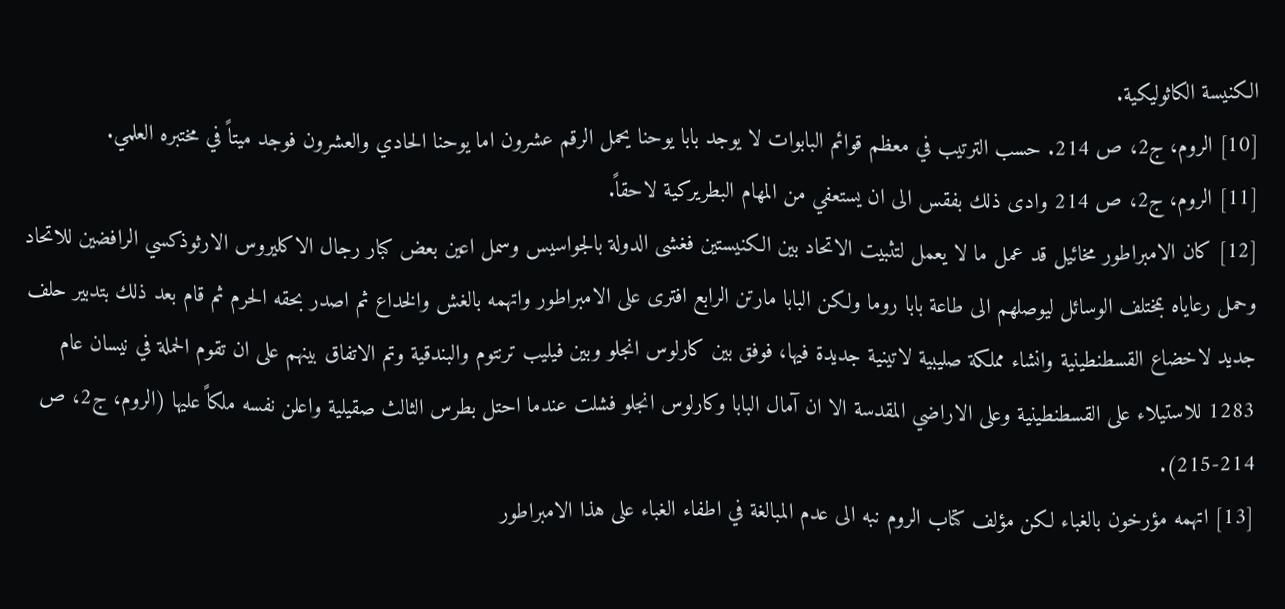الكنيسة الكاثوليكية.
[10] الروم، ج2، ص 214. حسب الترتيب في معظم قوائم البابوات لا يوجد بابا يوحنا يحمل الرقم عشرون اما يوحنا الحادي والعشرون فوجد ميتاً في مختبره العلمي.
[11] الروم، ج2، ص 214 وادى ذلك بفقس الى ان يستعفي من المهام البطريركية لاحقاً.
[12] كان الامبراطور مخائيل قد عمل ما لا يعمل لتثبيت الاتحاد بين الكنيستين فغشى الدولة بالجواسيس وسمل اعين بعض كبار رجال الاكليروس الارثوذكسي الرافضين للاتحاد وحمل رعاياه بمختلف الوسائل ليوصلهم الى طاعة بابا روما ولكن البابا مارتن الرابع افترى على الامبراطور واتهمه بالغش والخداع ثم اصدر بحقه الحرم ثم قام بعد ذلك بتدبير حلف جديد لاخضاع القسطنطينية وانشاء مملكة صليبية لاتينية جديدة فيها، فوفق بين كارلوس انجلو وبين فيليب ترنتوم والبندقية وتم الاتفاق بينهم على ان تقوم الحملة في نيسان عام 1283 للاستيلاء على القسطنطينية وعلى الاراضي المقدسة الا ان آمال البابا وكارلوس انجلو فشلت عندما احتل بطرس الثالث صقيلية واعلن نفسه ملكاً عليها (الروم، ج2، ص 214-215).
[13] اتهمه مؤرخون بالغباء لكن مؤلف كتاب الروم نبه الى عدم المبالغة في اطفاء الغباء على هذا الامبراطور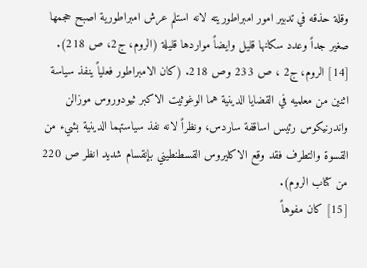وقلة حذقه في تدبير امور امبراطوريته لانه استلم عرش امبراطورية اصبح حجمها صغير جداً وعدد سكانها قليل وايضاً مواردها قليلة (الروم، ج2، ص 218).
[14] الروم، ج2 ، ص 233 وص 218. (كان الامبراطور فعلياً ينفذ سياسة اثنين من معلميه في القضايا الدينية هما الوغوثيت الاكبر ثيودوروس موزالن واندرنيكوس رئيس اساقفة ساردس، ونظراً لانه نفذ سياستهما الدينية بشيء من القسوة والتطرف فقد وقع الاكليروس القسطنطيني بإنقسام شديد انظر ص 220 من كتاب الروم).
[15] كان مفوهاً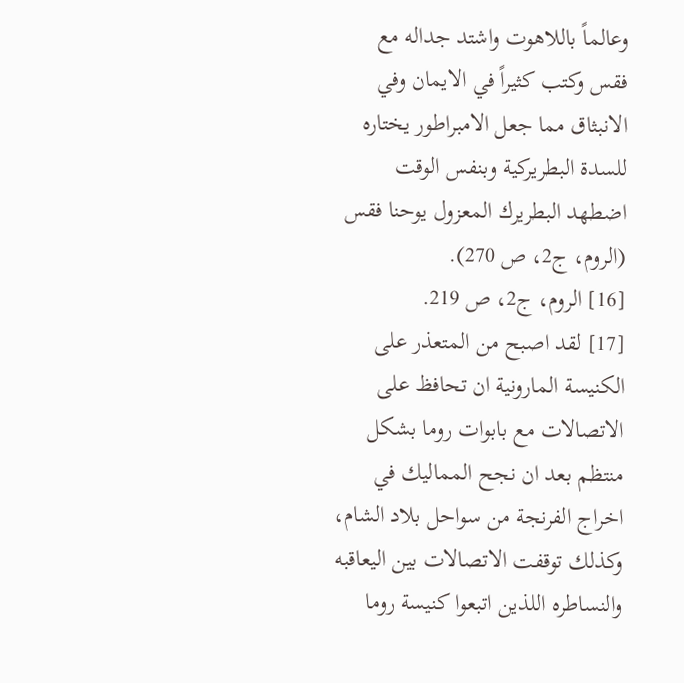وعالماً باللاهوت واشتد جداله مع فقس وكتب كثيراً في الايمان وفي الانبثاق مما جعل الامبراطور يختاره للسدة البطريركية وبنفس الوقت اضطهد البطريرك المعزول يوحنا فقس (الروم، ج2، ص 270).
[16] الروم، ج2، ص 219.
[17] لقد اصبح من المتعذر على الكنيسة المارونية ان تحافظ على الاتصالات مع بابوات روما بشكل منتظم بعد ان نجح المماليك في اخراج الفرنجة من سواحل بلاد الشام، وكذلك توقفت الاتصالات بين اليعاقبه والنساطره اللذين اتبعوا كنيسة روما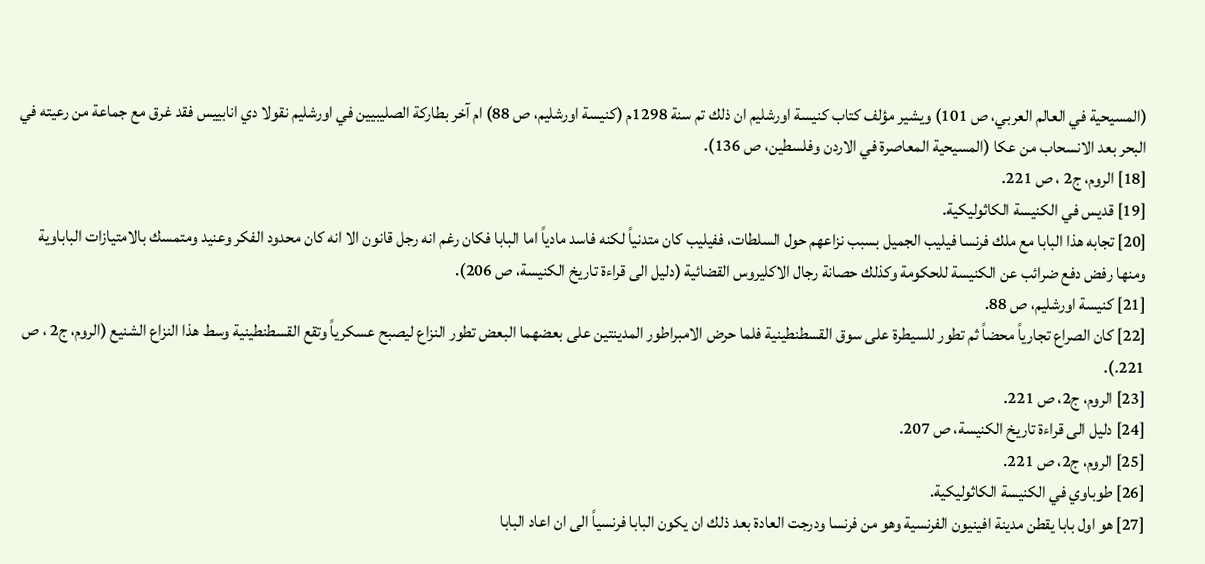(المسيحية في العالم العربي، ص 101) ويشير مؤلف كتاب كنيسة اورشليم ان ذلك تم سنة 1298م (كنيسة اورشليم، ص 88) ام آخر بطاركة الصليبيين في اورشليم نقولا دي انابييس فقد غرق مع جماعة من رعيته في البحر بعد الانسحاب من عكا (المسيحية المعاصرة في الاردن وفلسطين، ص 136).
[18] الروم، ج2 ، ص 221.
[19] قديس في الكنيسة الكاثوليكية.
[20] تجابه هذا البابا مع ملك فرنسا فيليب الجميل بسبب نزاعهم حول السلطات، ففيليب كان متدنياً لكنه فاسد مادياً اما البابا فكان رغم انه رجل قانون الا انه كان محدود الفكر وعنيد ومتمسك بالامتيازات الباباوية ومنها رفض دفع ضرائب عن الكنيسة للحكومة وكذلك حصانة رجال الاكليروس القضائية (دليل الى قراءة تاريخ الكنيسة، ص 206).
[21] كنيسة اورشليم، ص 88.
[22] كان الصراع تجارياً محضاً ثم تطور للسيطرة على سوق القسطنطينية فلما حرض الامبراطور المدينتين على بعضهما البعض تطور النزاع ليصبح عسكرياً وتقع القسطنطينية وسط هذا النزاع الشنيع (الروم، ج2 ، ص 221.).
[23] الروم، ج2، ص 221.
[24] دليل الى قراءة تاريخ الكنيسة، ص 207.
[25] الروم، ج2، ص 221.
[26] طوباوي في الكنيسة الكاثوليكية.
[27] هو اول بابا يقطن مدينة افينيون الفرنسية وهو من فرنسا ودرجت العادة بعد ذلك ان يكون البابا فرنسياً الى ان اعاد البابا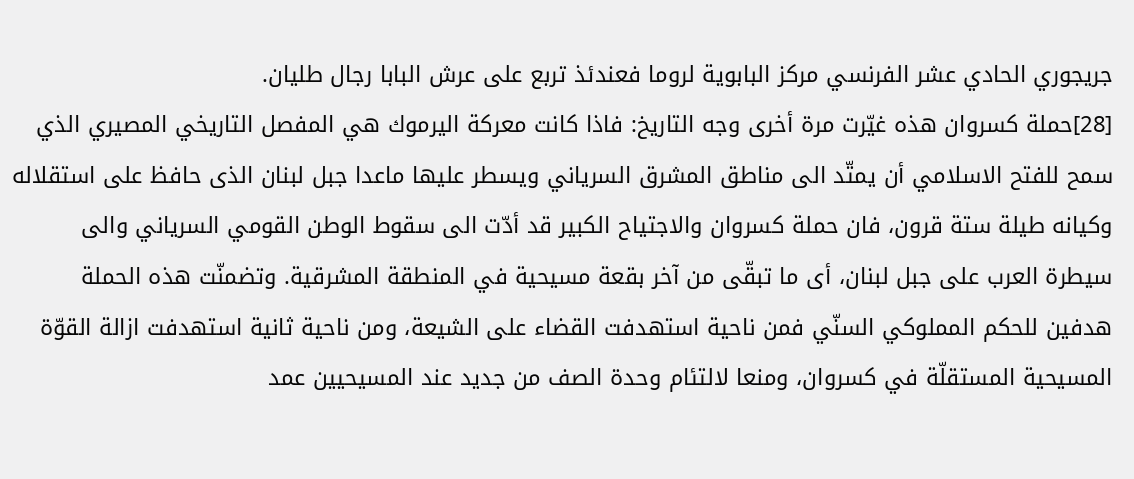جريجوري الحادي عشر الفرنسي مركز البابوية لروما فعندئذ تربع على عرش البابا رجال طليان.
[28]حملة كسروان هذه غيّرت مرة أخرى وجه التاريخ: فاذا كانت معركة اليرموك هي المفصل التاريخي المصيري الذي سمح للفتح الاسلامي أن يمتّد الى مناطق المشرق السرياني ويسطر عليها ماعدا جبل لبنان الذى حافظ على استقلاله وكيانه طيلة ستة قرون، فان حملة كسروان والاجتياح الكبير قد أدّت الى سقوط الوطن القومي السرياني والى سيطرة العرب على جبل لبنان، أى ما تبقّى من آخر بقعة مسيحية في المنطقة المشرقية. وتضمنّت هذه الحملة هدفين للحكم المملوكي السنّي فمن ناحية استهدفت القضاء على الشيعة، ومن ناحية ثانية استهدفت ازالة القوّة المسيحية المستقلّة في كسروان، ومنعا لالتئام وحدة الصف من جديد عند المسيحيين عمد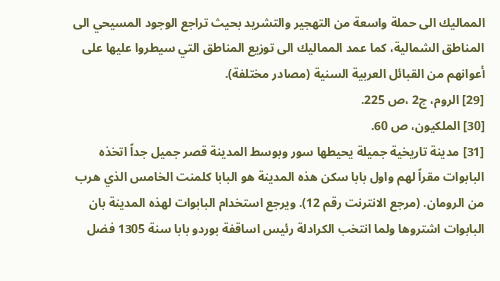المماليك الى حملة واسعة من التهجير والتشريد بحيث تراجع الوجود المسيحي الى المناطق الشمالية، كما عمد المماليك الى توزيع المناطق التي سيطروا عليها على أعوانهم من القبائل العربية السنية (مصادر مختلفة).
[29] الروم، ج2 ،ص 225.
[30] الملكيون، ص 60.
[31] مدينة تاريخية جميلة يحيطها سور وبوسط المدينة قصر جميل جداً اتخذه البابوات مقراً لهم واول بابا سكن هذه المدينة هو البابا كلمنت الخامس الذي هرب من الرومان. (مرجع الانترنت رقم 12). ويرجع استخدام البابوات لهذه المدينة بان البابوات اشتروها ولما انتخب الكرادلة رئيس اساقفة بوردو بابا سنة 1305 فضل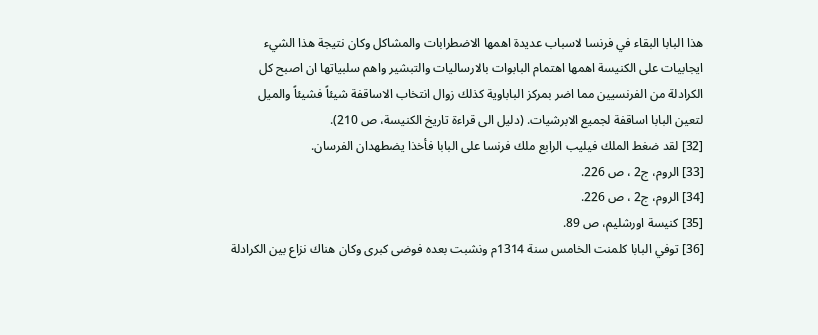هذا البابا البقاء في فرنسا لاسباب عديدة اهمها الاضطرابات والمشاكل وكان نتيجة هذا الشيء ايجابيات على الكنيسة اهمها اهتمام البابوات بالارساليات والتبشير واهم سلبياتها ان اصبح كل الكرادلة من الفرنسيين مما اضر بمركز الباباوية كذلك زوال انتخاب الاساقفة شيئاً فشيئاً والميل لتعين البابا اساقفة لجميع الابرشيات. (دليل الى قراءة تاريخ الكنيسة، ص 210).
[32] لقد ضغط الملك فيليب الرابع ملك فرنسا على البابا فأخذا يضطهدان الفرسان.
[33] الروم، ج2 ، ص 226.
[34] الروم، ج2 ، ص 226.
[35] كنيسة اورشليم، ص 89.
[36] توفي البابا كلمنت الخامس سنة 1314م ونشبت بعده فوضى كبرى وكان هناك نزاع بين الكرادلة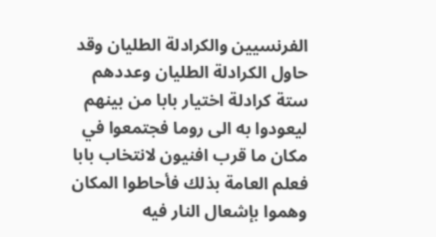الفرنسيين والكرادلة الطليان وقد حاول الكرادلة الطليان وعددهم ستة كرادلة اختيار بابا من بينهم ليعودوا به الى روما فجتمعوا في مكان ما قرب افنيون لانتخاب بابا فعلم العامة بذلك فأحاطوا المكان وهموا بإشعال النار فيه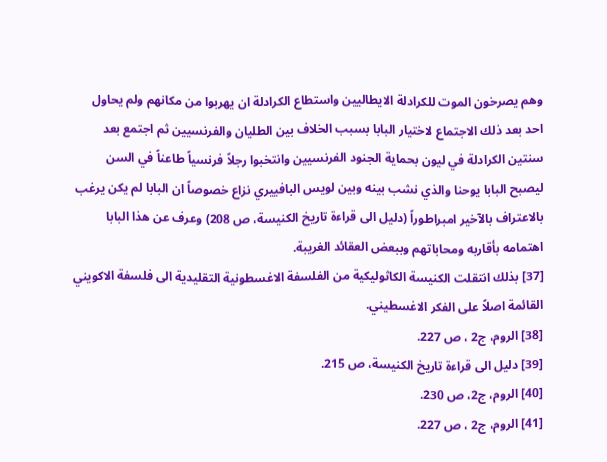وهم يصرخون الموت للكرادلة الايطاليين واستطاع الكرادلة ان يهربوا من مكانهم ولم يحاول احد بعد ذلك الاجتماع لاختيار البابا بسبب الخلاف بين الطليان والفرنسيين ثم اجتمع بعد سنتين الكرادلة في ليون بحماية الجنود الفرنسيين وانتخبوا رجلاً فرنسياً طاعناً في السن ليصبح البابا يوحنا والذي نشب بينه وبين لويس البافييري نزاع خصوصاً ان البابا لم يكن يرغب بالاعتراف بالآخير امبراطوراً (دليل الى قراءة تاريخ الكنيسة، ص 208) وعرف عن هذا البابا اهتمامه بأقاربه ومحاباتهم وببعض العقائد الغريبة.
[37] بذلك انتقلت الكنيسة الكاثوليكية من الفلسفة الاغسطونية التقليدية الى فلسفة الاكويني القائمة اصلاً على الفكر الاغسطيني.
[38] الروم، ج2 ، ص 227.
[39] دليل الى قراءة تاريخ الكنيسة، ص 215.
[40] الروم، ج2، ص 230.
[41] الروم، ج2 ، ص 227.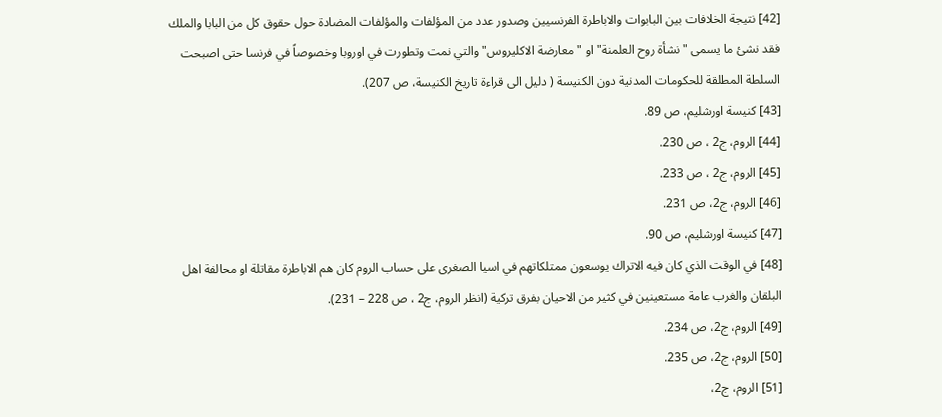[42] نتيجة الخلافات بين البابوات والاباطرة الفرنسيين وصدور عدد من المؤلفات والمؤلفات المضادة حول حقوق كل من البابا والملك فقد نشئ ما يسمى " نشأة روح العلمنة" او "معارضة الاكليروس" والتي نمت وتطورت في اوروبا وخصوصاً في فرنسا حتى اصبحت السلطة المطلقة للحكومات المدنية دون الكنيسة ( دليل الى قراءة تاريخ الكنيسة، ص 207).
[43] كنيسة اورشليم، ص 89.
[44] الروم، ج2 ، ص 230.
[45] الروم، ج2 ، ص 233.
[46] الروم، ج2، ص 231.
[47] كنيسة اورشليم، ص 90.
[48] في الوقت الذي كان فيه الاتراك يوسعون ممتلكاتهم في اسيا الصغرى على حساب الروم كان هم الاباطرة مقاتلة او محالفة اهل البلقان والغرب عامة مستعينين في كثير من الاحيان بفرق تركية (انظر الروم، ج2 ، ص 228 – 231).
[49] الروم، ج2، ص 234.
[50] الروم، ج2، ص 235.
[51] الروم، ج2،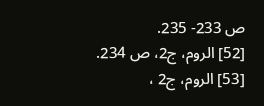ص 233- 235.
[52] الروم، ج2، ص 234.
[53] الروم، ج2 ،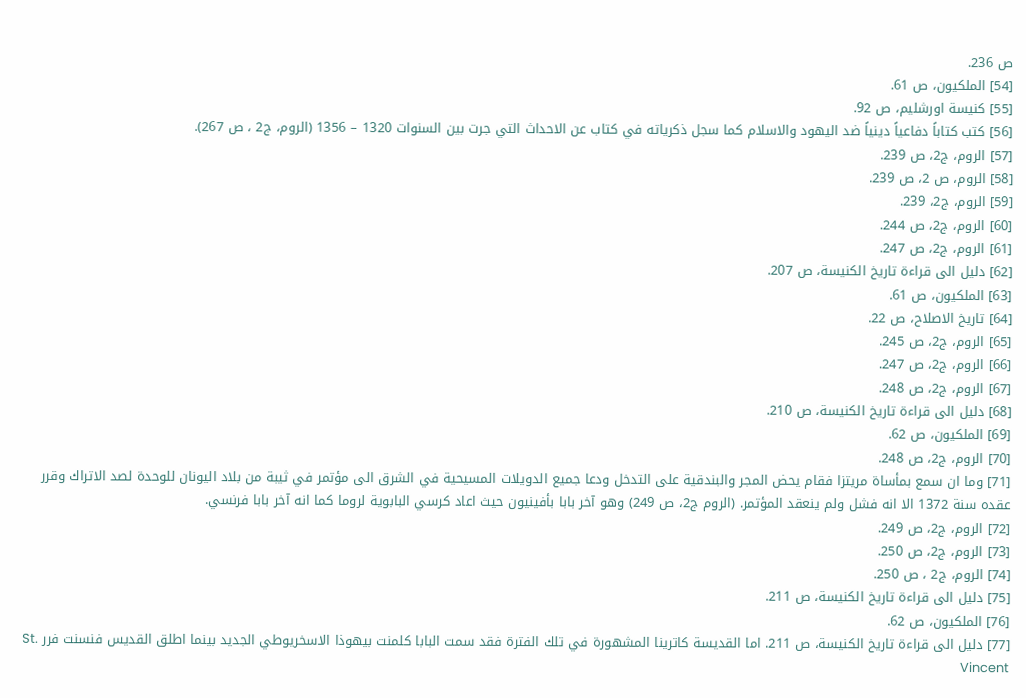ص 236.
[54] الملكيون، ص 61.
[55] كنيسة اورشليم، ص 92.
[56] كتب كتاباً دفاعياً دينياً ضد اليهود والاسلام كما سجل ذكرياته في كتاب عن الاحداث التي جرت بين السنوات 1320 – 1356 (الروم، ج2 ، ص 267).
[57] الروم، ج2، ص 239.
[58] الروم، ص 2، ص 239.
[59] الروم، ج2، 239.
[60] الروم، ج2، ص 244.
[61] الروم، ج2، ص 247.
[62] دليل الى قراءة تاريخ الكنيسة، ص 207.
[63] الملكيون، ص 61.
[64] تاريخ الاصلاح، ص 22.
[65] الروم، ج2، ص 245.
[66] الروم، ج2، ص 247.
[67] الروم، ج2، ص 248.
[68] دليل الى قراءة تاريخ الكنيسة، ص 210.
[69] الملكيون، ص 62.
[70] الروم، ج2، ص 248.
[71] وما ان سمع بمأساة مريتزا فقام يحض المجر والبندقية على التدخل ودعا جميع الدويلات المسيحية في الشرق الى مؤتمر في ثيبة من بلاد اليونان للوحدة لصد الاتراك وقرر عقده سنة 1372 الا انه فشل ولم ينعقد المؤتمر. (الروم ج2، ص 249) وهو آخر بابا بأفينيون حيث اعاد كرسي البابوية لروما كما انه آخر بابا فرنسي.
[72] الروم، ج2، ص 249.
[73] الروم، ج2، ص 250.
[74] الروم، ج2 ، ص 250.
[75] دليل الى قراءة تاريخ الكنيسة، ص 211.
[76] الملكيون، ص 62.
[77] دليل الى قراءة تاريخ الكنيسة، ص 211. اما القديسة كاترينا المشهورة في تلك الفترة فقد سمت البابا كلمنت بيهوذا الاسخريوطي الجديد بينما اطلق القديس فنسنت فرر St. Vincent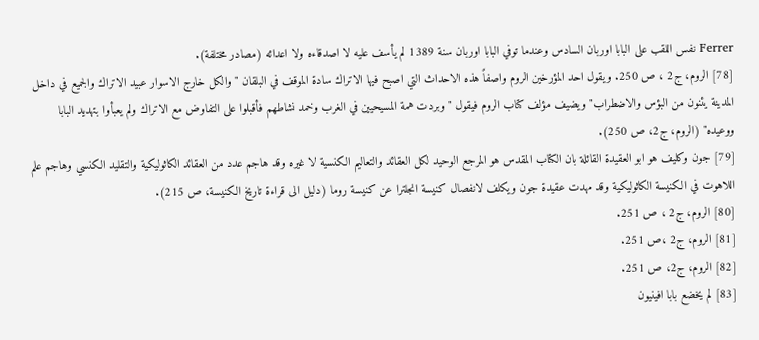Ferrer نفس اللقب على البابا اوربان السادس وعندما توفي البابا اوربان سنة 1389 لم يأسف عليه لا اصدقاءه ولا اعدائه (مصادر مختلفة).
[78] الروم، ج2 ، ص 250. ويقول احد المؤرخين الروم واصفاً هذه الاحداث التي اصبح فيها الاتراك سادة الموقف في البلقان " والكل خارج الاسوار عبيد الاتراك والجميع في داخل المدينة يئنون من البؤس والاضطراب" ويضيف مؤلف كتاب الروم فيقول " وبردت همة المسيحيين في الغرب وخمد نشاطهم فأقبلوا على التفاوض مع الاتراك ولم يعبأوا بتهديد البابا ووعيده" (الروم، ج2، ص 250).
[79] جون وكليف هو ابو العقيدة القائلة بان الكتاب المقدس هو المرجع الوحيد لكل العقائد والتعاليم الكنسية لا غيره وقد هاجم عدد من العقائد الكاثوليكية والتقليد الكنسي وهاجم علم اللاهوت في الكنيسة الكاثوليكية وقد مهدت عقيدة جون ويكلف لانفصال كنيسة انجلترا عن كنيسة روما (دليل الى قراءة تاريخ الكنيسة، ص 215).
[80] الروم، ج2 ، ص 251.
[81] الروم، ج2 ،ص 251.
[82] الروم، ج2، ص 251.
[83] لم يخضع بابا افينيون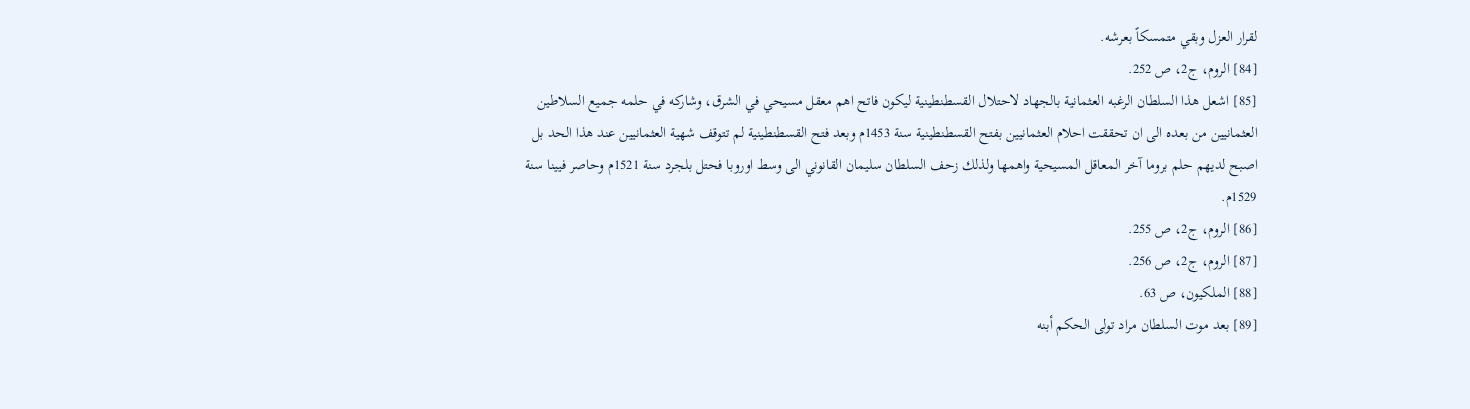لقرار العزل وبقي متمسكاً بعرشه.
[84] الروم، ج2، ص 252.
[85] اشعل هذا السلطان الرغبه العثمانية بالجهاد لاحتلال القسطنطينية ليكون فاتح اهم معقل مسيحي في الشرق، وشاركه في حلمه جميع السلاطين العثمانيين من بعده الى ان تحققت احلام العثمانيين بفتح القسطنطينية سنة 1453م وبعد فتح القسطنطينية لم تتوقف شهية العثمانيين عند هذا الحد بل اصبح لديهم حلم بروما آخر المعاقل المسيحية واهمها ولذلك زحف السلطان سليمان القانوني الى وسط اوروبا فحتل بلجرد سنة 1521م وحاصر فيينا سنة 1529م.
[86] الروم، ج2، ص 255.
[87] الروم، ج2، ص 256.
[88] الملكيون، ص 63.
[89] بعد موت السلطان مراد تولى الحكم أبنه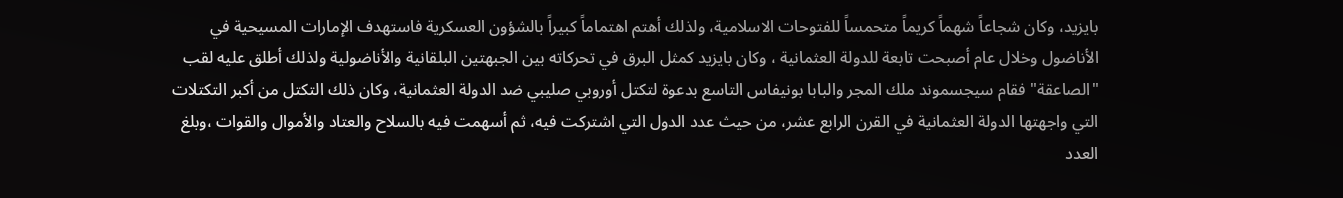بايزيد، وكان شجاعاً شهماً كريماً متحمساً للفتوحات الاسلامية، ولذلك أهتم اهتماماً كبيراً بالشؤون العسكرية فاستهدف الإمارات المسيحية في الأناضول وخلال عام أصبحت تابعة للدولة العثمانية ، وكان بايزيد كمثل البرق في تحركاته بين الجبهتين البلقانية والأناضولية ولذلك أطلق عليه لقب "الصاعقة" فقام سيجسموند ملك المجر والبابا بونيفاس التاسع بدعوة لتكتل أوروبي صليبي ضد الدولة العثمانية، وكان ذلك التكتل من أكبر التكتلات التي واجهتها الدولة العثمانية في القرن الرابع عشر، من حيث عدد الدول التي اشتركت فيه، ثم أسهمت فيه بالسلاح والعتاد والأموال والقوات ،وبلغ العدد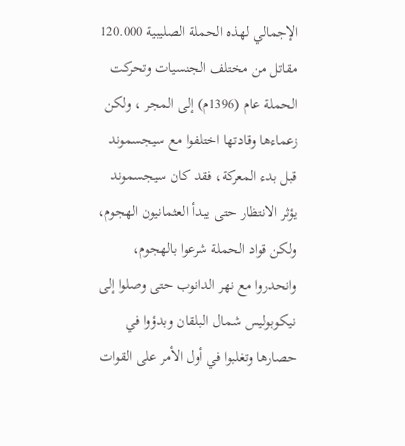الإجمالي لهذه الحملة الصليبية 120.000 مقاتل من مختلف الجنسيات وتحركت الحملة عام (1396م) إلى المجر ، ولكن زعماءها وقادتها اختلفوا مع سيجسموند قبل بدء المعركة، فقد كان سيجسموند يؤثر الانتظار حتى يبدأ العثمانيون الهجوم، ولكن قواد الحملة شرعوا بالهجوم، وانحدروا مع نهر الدانوب حتى وصلوا إلى نيكوبوليس شمال البلقان وبدؤوا في حصارها وتغلبوا في أول الأمر على القوات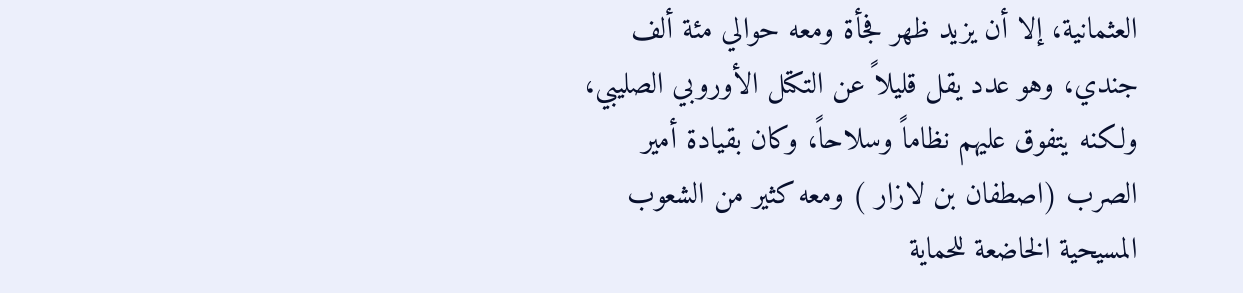العثمانية، إلا أن يزيد ظهر فجأة ومعه حوالي مئة ألف جندي، وهو عدد يقل قليلاً عن التكتل الأوروبي الصليبي، ولكنه يتفوق عليهم نظاماً وسلاحاً، وكان بقيادة أمير الصرب (اصطفان بن لازار ) ومعه كثير من الشعوب المسيحية الخاضعة للحماية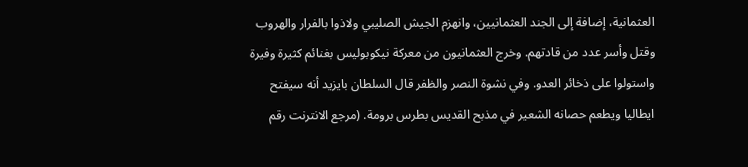العثمانية، إضافة إلى الجند العثمانيين، وانهزم الجيش الصليبي ولاذوا بالفرار والهروب وقتل وأسر عدد من قادتهم. وخرج العثمانيون من معركة نيكوبوليس بغنائم كثيرة وفيرة واستولوا على ذخائر العدو. وفي نشوة النصر والظفر قال السلطان بايزيد أنه سيفتح ايطاليا ويطعم حصانه الشعير في مذبح القديس بطرس برومة. (مرجع الانترنت رقم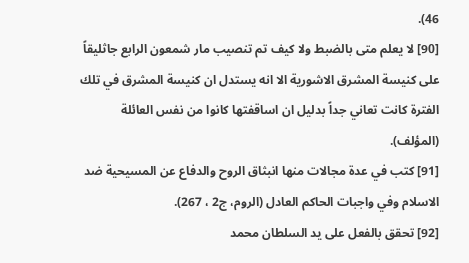46).
[90] لا يعلم متى بالضبط ولا كيف تم تنصيب مار شمعون الرابع جاثليقاً على كنيسة المشرق الاشورية الا انه يستدل ان كنيسة المشرق في تلك الفترة كانت تعاني جداً بدليل ان اساقفتها كانوا من نفس العائلة (المؤلف).
[91] كتب في عدة مجالات منها انبثاق الروح والدفاع عن المسيحية ضد الاسلام وفي واجبات الحاكم العادل (الروم، ج2 ، 267).
[92] تحقق بالفعل على يد السلطان محمد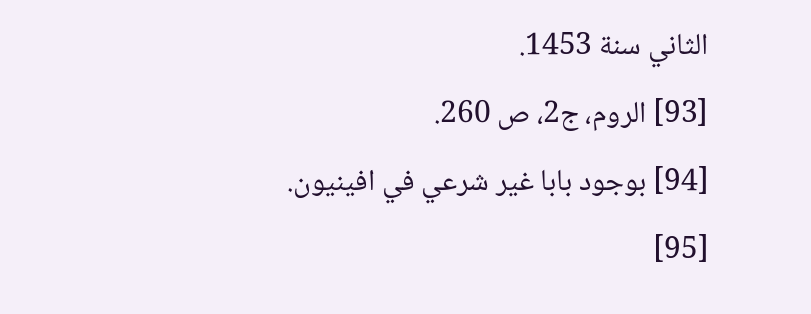الثاني سنة 1453.
[93] الروم، ج2، ص 260.
[94] بوجود بابا غير شرعي في افينيون.
[95]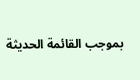بموجب القائمة الحديثة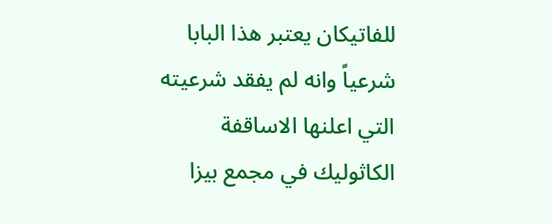للفاتيكان يعتبر هذا البابا شرعياً وانه لم يفقد شرعيته التي اعلنها الاساقفة الكاثوليك في مجمع بيزا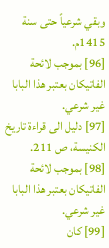وبقي شرعياً حتى سنة 1415م.
[96] بموجب لائحة الفاتيكان بعتبر هذا البابا غير شرعي.
[97] دليل الى قراءة تاريخ الكنيسة، ص 211.
[98] بموجب لائحة الفاتيكان بعتبر هذا البابا غير شرعي.
[99] كان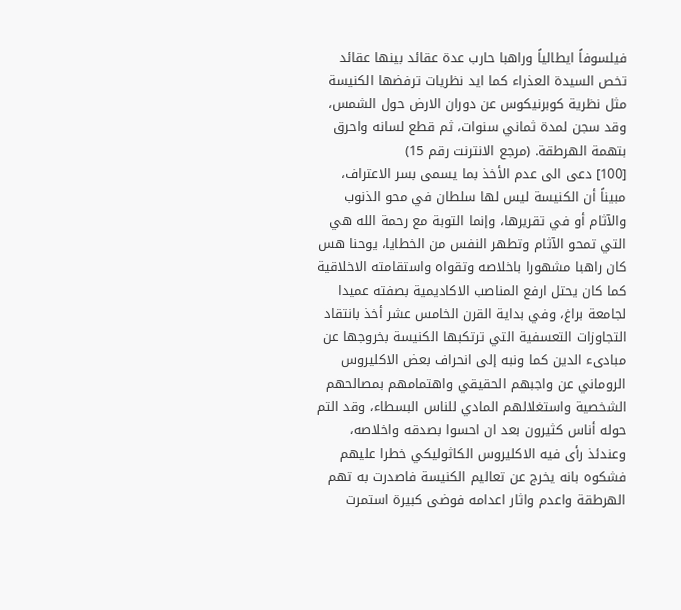فيلسوفاً ايطالياً وراهبا حارب عدة عقائد بينها عقائد تخص السيدة العذراء كما ايد نظريات ترفضها الكنيسة مثل نظرية كوبرنيكوس عن دوران الارض حول الشمس، وقد سجن لمدة ثماني سنوات، ثم قطع لسانه واحرق بتهمة الهرطقة. (مرجع الانترنت رقم 15)
[100] دعى الى عدم الأخذ بما يسمى بسر الاعتراف، مبيناً أن الكنيسة ليس لها سلطان في محو الذنوب والآثام أو في تقريرها، وإنما التوبة مع رحمة الله هي التي تمحو الآثام وتطهر النفس من الخطايا، يوحنا هس كان راهبا مشهورا باخلاصه وتقواه واستقامته الاخلاقية كما كان يحتل ارفع المناصب الاكاديمية بصفته عميدا لجامعة براغ، وفي بداية القرن الخامس عشر أخذ بانتقاد التجاوزات التعسفية التي ترتكبها الكنيسة بخروجها عن مبادىء الدين كما ونبه إلى انحراف بعض الاكليروس الروماني عن واجبهم الحقيقي واهتمامهم بمصالحهم الشخصية واستغلالهم المادي للناس البسطاء، وقد التم حوله أناس كثيرون بعد ان احسوا بصدقه واخلاصه، وعندئذ رأى فيه الاكليروس الكاثوليكي خطرا عليهم فشكوه بانه يخرج عن تعاليم الكنيسة فاصدرت به تهم الهرطقة واعدم واثار اعدامه فوضى كبيرة استمرت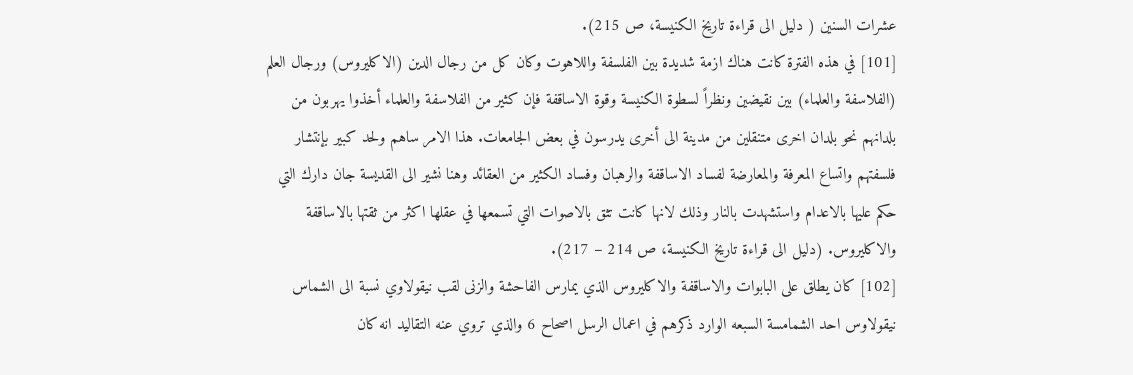عشرات السنين ( دليل الى قراءة تاريخ الكنيسة، ص 215).
[101] في هذه الفترة كانت هناك ازمة شديدة بين الفلسفة واللاهوت وكان كل من رجال الدين (الاكليروس) ورجال العلم (الفلاسفة والعلماء) بين نقيضين ونظراً لسطوة الكنيسة وقوة الاساقفة فإن كثير من الفلاسفة والعلماء أخذوا يهربون من بلدانهم نحو بلدان اخرى متنقلين من مدينة الى أخرى يدرسون في بعض الجامعات. هذا الامر ساهم ولحد كبير بإنتشار فلسفتهم واتساع المعرفة والمعارضة لفساد الاساقفة والرهبان وفساد الكثير من العقائد وهنا نشير الى القديسة جان دارك التي حكم عليها بالاعدام واستشهدت بالنار وذلك لانها كانت تثق بالاصوات التي تسمعها في عقلها اكثر من ثقتها بالاساقفة والاكليروس. (دليل الى قراءة تاريخ الكنيسة، ص 214 – 217).
[102] كان يطلق على البابوات والاساقفة والاكليروس الذي يمارس الفاحشة والزنى لقب نيقولاوي نسبة الى الشماس نيقولاوس احد الشمامسة السبعه الوارد ذكرهم في اعمال الرسل اصحاح 6 والذي تروي عنه التقاليد انه كان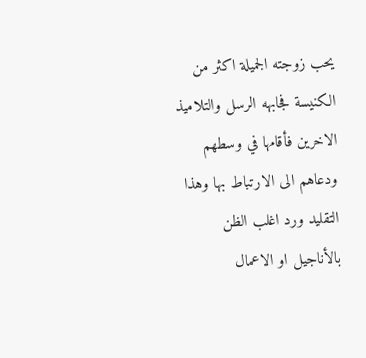يحب زوجته الجميلة اكثر من الكنيسة فجابهه الرسل والتلاميذ الاخرين فأقامها في وسطهم ودعاهم الى الارتباط بها وهذا التقليد ورد اغلب الظن بالأناجيل او الاعمال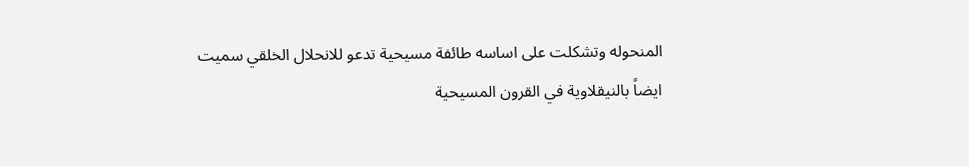المنحوله وتشكلت على اساسه طائفة مسيحية تدعو للانحلال الخلقي سميت ايضاً بالنيقلاوية في القرون المسيحية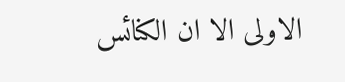الاولى الا ان الكنائس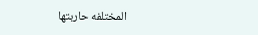المختلفه حاربتها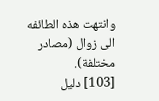وانتهت هذه الطائفه الى زوال (مصادر مختلفة).
[103] دليل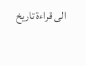الى قراءة تاريخ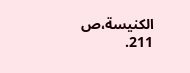الكنيسة،ص 211.